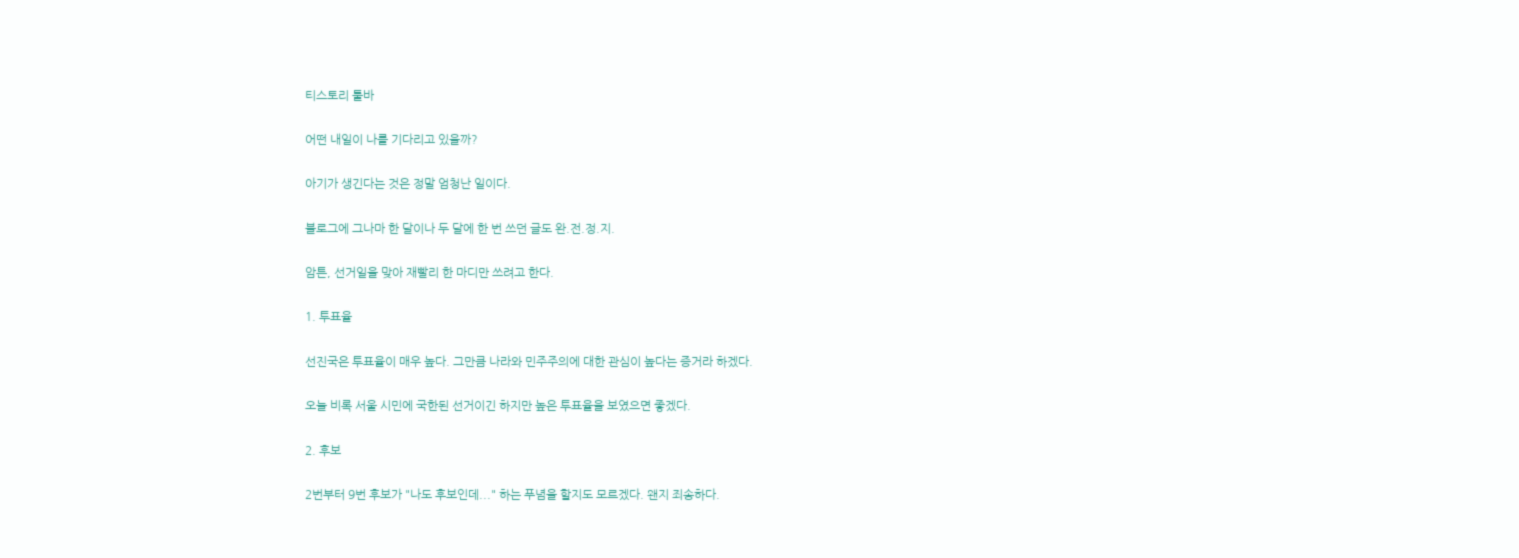티스토리 툴바

어떤 내일이 나를 기다리고 있을까?

아기가 생긴다는 것은 정말 엄청난 일이다.

블로그에 그나마 한 달이나 두 달에 한 번 쓰던 글도 완.전.정.지.

암튼, 선거일을 맞아 재빨리 한 마디만 쓰려고 한다.

1. 투표율

선진국은 투표율이 매우 높다. 그만큼 나라와 민주주의에 대한 관심이 높다는 증거라 하겠다.

오늘 비록 서울 시민에 국한된 선거이긴 하지만 높은 투표율을 보였으면 좋겠다.

2. 후보

2번부터 9번 후보가 "나도 후보인데..." 하는 푸념을 할지도 모르겠다. 왠지 죄송하다.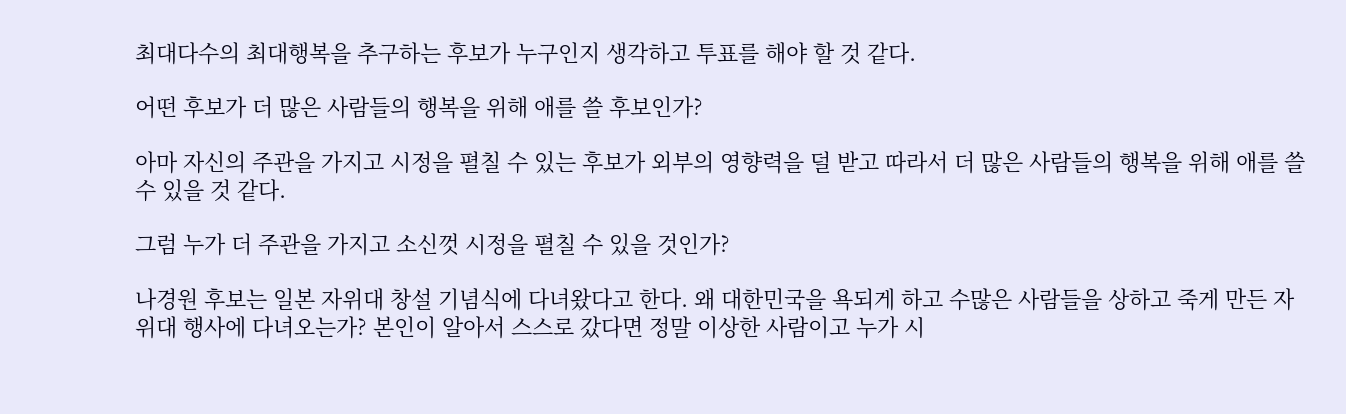최대다수의 최대행복을 추구하는 후보가 누구인지 생각하고 투표를 해야 할 것 같다.

어떤 후보가 더 많은 사람들의 행복을 위해 애를 쓸 후보인가?

아마 자신의 주관을 가지고 시정을 펼칠 수 있는 후보가 외부의 영향력을 덜 받고 따라서 더 많은 사람들의 행복을 위해 애를 쓸 수 있을 것 같다.

그럼 누가 더 주관을 가지고 소신껏 시정을 펼칠 수 있을 것인가?

나경원 후보는 일본 자위대 창설 기념식에 다녀왔다고 한다. 왜 대한민국을 욕되게 하고 수많은 사람들을 상하고 죽게 만든 자위대 행사에 다녀오는가? 본인이 알아서 스스로 갔다면 정말 이상한 사람이고 누가 시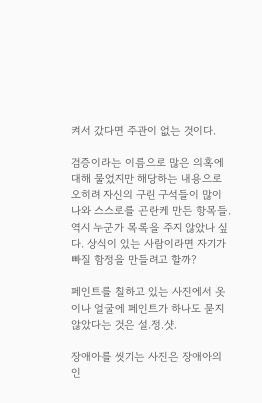켜서 갔다면 주관이 없는 것이다.

검증이라는 이름으로 많은 의혹에 대해 물었지만 해당하는 내용으로 오히려 자신의 구린 구석들이 많이 나와 스스로를 곤란케 만든 항목들. 역시 누군가 목록을 주지 않았나 싶다. 상식이 있는 사람이라면 자기가 빠질 함정을 만들려고 할까?

페인트를 칠하고 있는 사진에서 옷이나 얼굴에 페인트가 하나도 묻지 않았다는 것은 설.정.샷.

장애아를 씻기는 사진은 장애아의 인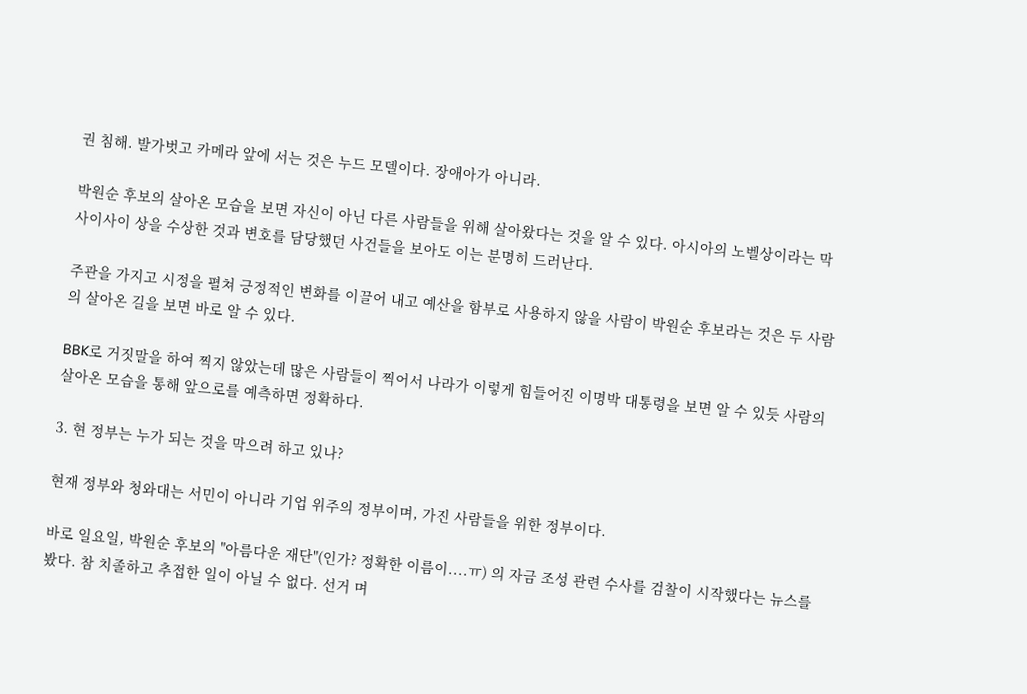권 침해. 발가벗고 카메라 앞에 서는 것은 누드 모델이다. 장애아가 아니라.

박원순 후보의 살아온 모습을 보면 자신이 아닌 다른 사람들을 위해 살아왔다는 것을 알 수 있다. 아시아의 노벨상이라는 막사이사이 상을 수상한 것과 변호를 담당했던 사건들을 보아도 이는 분명히 드러난다.

주관을 가지고 시정을 펼쳐 긍정적인 변화를 이끌어 내고 예산을 함부로 사용하지 않을 사람이 박원순 후보라는 것은 두 사람의 살아온 길을 보면 바로 알 수 있다.

BBK로 거짓말을 하여 찍지 않았는데 많은 사람들이 찍어서 나라가 이렇게 힘들어진 이명박 대통령을 보면 알 수 있듯 사람의 살아온 모습을 통해 앞으로를 예측하면 정확하다.

3. 현 정부는 누가 되는 것을 막으려 하고 있나?

현재 정부와 청와대는 서민이 아니라 기업 위주의 정부이며, 가진 사람들을 위한 정부이다.

바로 일요일, 박원순 후보의 "아름다운 재단"(인가? 정확한 이름이....ㅠ) 의 자금 조성 관련 수사를 검찰이 시작했다는 뉴스를 봤다. 참 치졸하고 추접한 일이 아닐 수 없다. 선거 며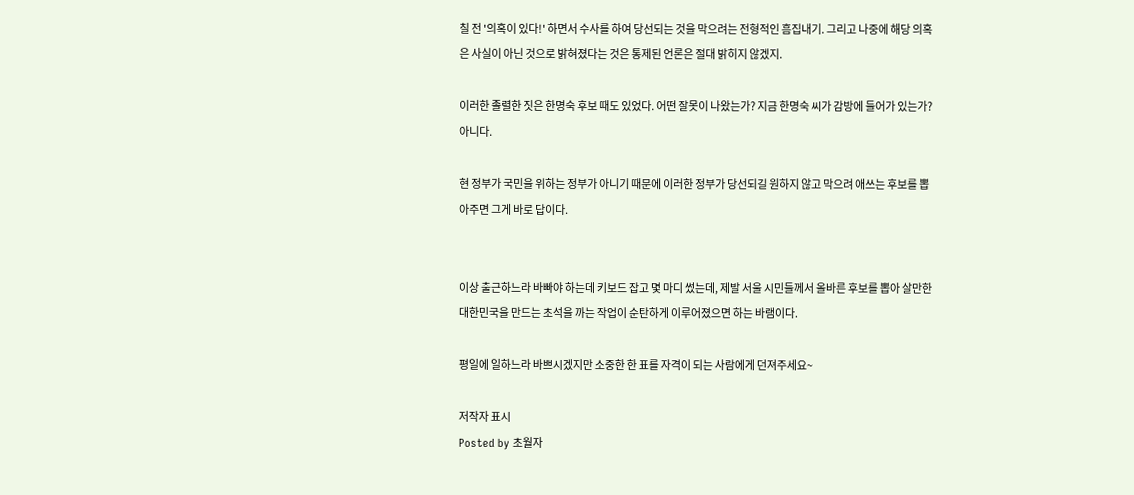칠 전 '의혹이 있다!' 하면서 수사를 하여 당선되는 것을 막으려는 전형적인 흠집내기. 그리고 나중에 해당 의혹은 사실이 아닌 것으로 밝혀졌다는 것은 통제된 언론은 절대 밝히지 않겠지.

이러한 졸렬한 짓은 한명숙 후보 때도 있었다. 어떤 잘못이 나왔는가? 지금 한명숙 씨가 감방에 들어가 있는가? 아니다.

현 정부가 국민을 위하는 정부가 아니기 때문에 이러한 정부가 당선되길 원하지 않고 막으려 애쓰는 후보를 뽑아주면 그게 바로 답이다.


이상 출근하느라 바빠야 하는데 키보드 잡고 몇 마디 썼는데, 제발 서울 시민들께서 올바른 후보를 뽑아 살만한 대한민국을 만드는 초석을 까는 작업이 순탄하게 이루어졌으면 하는 바램이다.

평일에 일하느라 바쁘시겠지만 소중한 한 표를 자격이 되는 사람에게 던져주세요~

저작자 표시
Posted by 초월자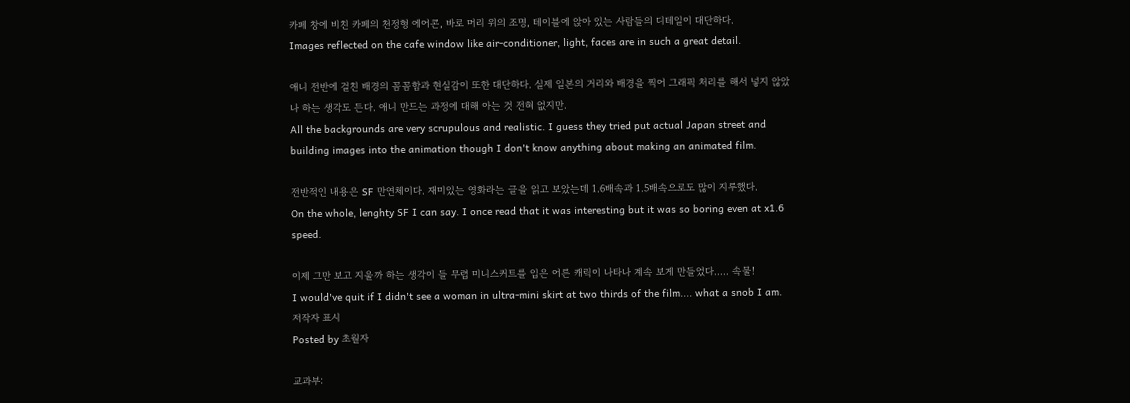카페 창에 비친 카페의 천정형 에어콘, 바로 머리 위의 조명, 테이블에 앉아 있는 사람들의 디테일이 대단하다.
Images reflected on the cafe window like air-conditioner, light, faces are in such a great detail.

애니 전반에 걸친 배경의 꼼꼼함과 현실감이 또한 대단하다. 실제 일본의 거리와 배경을 찍어 그래픽 처리를 해서 넣지 않았나 하는 생각도 든다. 애니 만드는 과정에 대해 아는 것 전혀 없지만.
All the backgrounds are very scrupulous and realistic. I guess they tried put actual Japan street and building images into the animation though I don't know anything about making an animated film.

전반적인 내용은 SF 만연체이다. 재미있는 영화라는 글을 읽고 보았는데 1.6배속과 1.5배속으로도 많이 지루했다.
On the whole, lenghty SF I can say. I once read that it was interesting but it was so boring even at x1.6 speed.

이제 그만 보고 지울까 하는 생각이 들 무렵 미니스커트를 입은 어른 캐릭이 나타나 계속 보게 만들었다..... 속물!
I would've quit if I didn't see a woman in ultra-mini skirt at two thirds of the film.... what a snob I am.
저작자 표시
Posted by 초월자

교과부: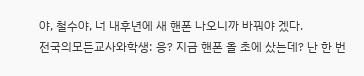야, 철수야, 너 내후년에 새 핸폰 나오니까 바꿔야 겠다.
전국의모든교사와학생: 응? 지금 핸폰 올 초에 샀는데? 난 한 번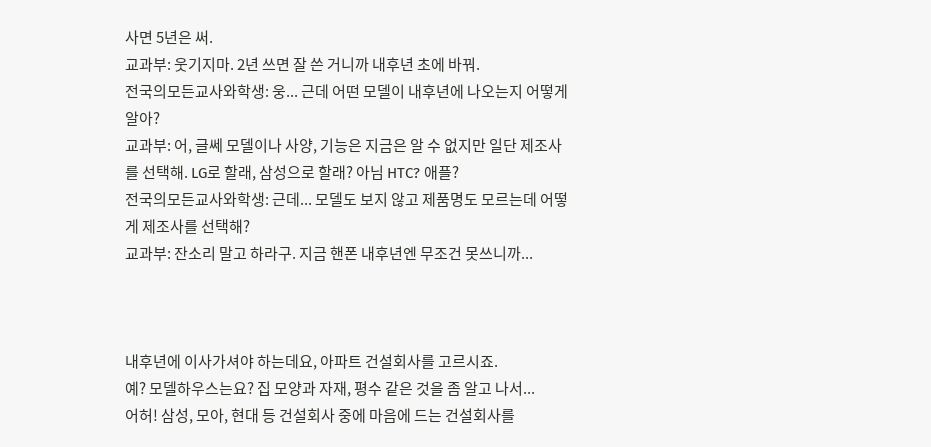사면 5년은 써.
교과부: 웃기지마. 2년 쓰면 잘 쓴 거니까 내후년 초에 바꿔.
전국의모든교사와학생: 웅... 근데 어떤 모델이 내후년에 나오는지 어떻게 알아?
교과부: 어, 글쎄 모델이나 사양, 기능은 지금은 알 수 없지만 일단 제조사를 선택해. LG로 할래, 삼성으로 할래? 아님 HTC? 애플?
전국의모든교사와학생: 근데... 모델도 보지 않고 제품명도 모르는데 어떻게 제조사를 선택해?
교과부: 잔소리 말고 하라구. 지금 핸폰 내후년엔 무조건 못쓰니까...



내후년에 이사가셔야 하는데요, 아파트 건설회사를 고르시죠.
예? 모델하우스는요? 집 모양과 자재, 평수 같은 것을 좀 알고 나서...
어허! 삼성, 모아, 현대 등 건설회사 중에 마음에 드는 건설회사를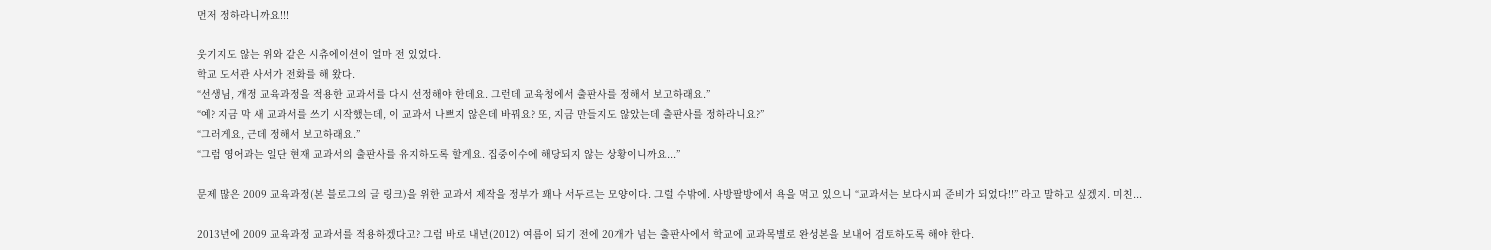먼저 정하라니까요!!!

웃기지도 않는 위와 같은 시츄에이션이 얼마 전 있었다.
학교 도서관 사서가 전화를 해 왔다.
“선생님, 개정 교육과정을 적용한 교과서를 다시 선정해야 한데요. 그런데 교육청에서 출판사를 정해서 보고하래요.”
“예? 지금 막 새 교과서를 쓰기 시작했는데, 이 교과서 나쁘지 않은데 바꿔요? 또, 지금 만들지도 않았는데 출판사를 정하라니요?”
“그러게요, 근데 정해서 보고하래요.”
“그럼 영어과는 일단 현재 교과서의 출판사를 유지하도록 할게요. 집중이수에 해당되지 않는 상황이니까요...”

문제 많은 2009 교육과정(본 블로그의 글 링크)을 위한 교과서 제작을 정부가 꽤나 서두르는 모양이다. 그럴 수밖에. 사방팔방에서 욕을 먹고 있으니 “교과서는 보다시피 준비가 되었다!!” 라고 말하고 싶겠지. 미친...

2013년에 2009 교육과정 교과서를 적용하겠다고? 그럼 바로 내년(2012) 여름이 되기 전에 20개가 넘는 출판사에서 학교에 교과목별로 완성본을 보내어 검토하도록 해야 한다.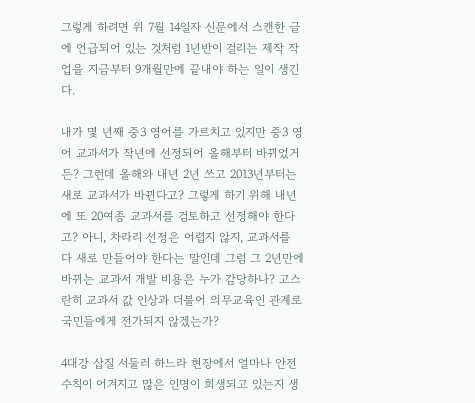그렇게 하려면 위 7월 14일자 신문에서 스캔한 글에 언급되어 있는 것처럼 1년반이 걸리는 제작 작업을 지금부터 9개월만에 끝내야 하는 일이 생긴다.

내가 몇 년째 중3 영어를 가르치고 있지만 중3 영어 교과서가 작년에 선정되어 올해부터 바뀌었거든? 그런데 올해와 내년 2년 쓰고 2013년부터는 새로 교과서가 바뀐다고? 그렇게 하기 위해 내년에 또 20여종 교과서를 검토하고 선정해야 한다고? 아니, 차라리 선정은 어렵지 않지, 교과서를 다 새로 만들어야 한다는 말인데 그럼 그 2년만에 바뀌는 교과서 개발 비용은 누가 감당하나? 고스란히 교과서 값 인상과 더불어 의무교육인 관계로 국민들에게 전가되지 않겠는가?

4대강 삽질 서둘러 하느라 현장에서 얼마나 안전수칙이 어겨지고 많은 인명이 희생되고 있는지 생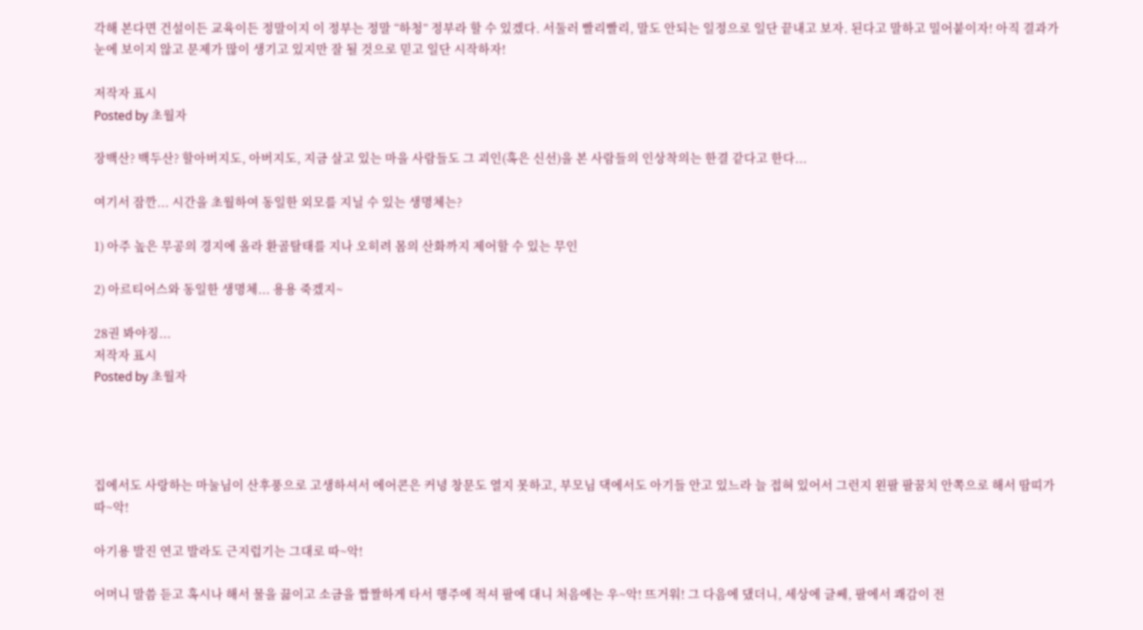각해 본다면 건설이든 교육이든 정말이지 이 정부는 정말 “하청” 정부라 할 수 있겠다. 서둘러 빨리빨리, 말도 안되는 일정으로 일단 끝내고 보자. 된다고 말하고 밀어붙이자! 아직 결과가 눈에 보이지 않고 문제가 많이 생기고 있지만 잘 될 것으로 믿고 일단 시작하자!

저작자 표시
Posted by 초월자

장백산? 백두산? 할아버지도, 아버지도, 지금 살고 있는 마을 사람들도 그 괴인(혹은 신선)을 본 사람들의 인상착의는 한결 같다고 한다...

여기서 잠깐... 시간을 초월하여 동일한 외모를 지닐 수 있는 생명체는?

1) 아주 높은 무공의 경지에 올라 환골탈태를 지나 오히려 몸의 산화까지 제어할 수 있는 무인

2) 아르티어스와 동일한 생명체... 용용 죽겠지~

28권 봐야징...
저작자 표시
Posted by 초월자




집에서도 사랑하는 마눌님이 산후풍으로 고생하셔서 에어콘은 커녕 창문도 열지 못하고, 부모님 댁에서도 아기들 안고 있느라 늘 접혀 있어서 그런지 왼팔 팔꿈치 안쪽으로 해서 땀띠가 따~악!

아기용 발진 연고 발라도 근지럽기는 그대로 따~악!

어머니 말씀 듣고 혹시나 해서 물을 끓이고 소금을 짭짤하게 타서 행주에 적셔 팔에 대니 처음에는 우~악! 뜨거워! 그 다음에 댔더니, 세상에 글쎄, 팔에서 쾌감이 전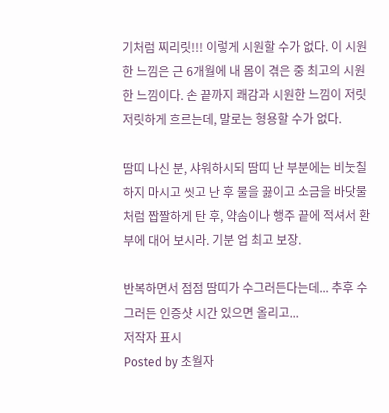기처럼 찌리릿!!! 이렇게 시원할 수가 없다. 이 시원한 느낌은 근 6개월에 내 몸이 겪은 중 최고의 시원한 느낌이다. 손 끝까지 쾌감과 시원한 느낌이 저릿저릿하게 흐르는데, 말로는 형용할 수가 없다.

땀띠 나신 분, 샤워하시되 땀띠 난 부분에는 비눗칠하지 마시고 씻고 난 후 물을 끓이고 소금을 바닷물처럼 짭짤하게 탄 후, 약솜이나 행주 끝에 적셔서 환부에 대어 보시라. 기분 업 최고 보장.

반복하면서 점점 땀띠가 수그러든다는데... 추후 수그러든 인증샷 시간 있으면 올리고...
저작자 표시
Posted by 초월자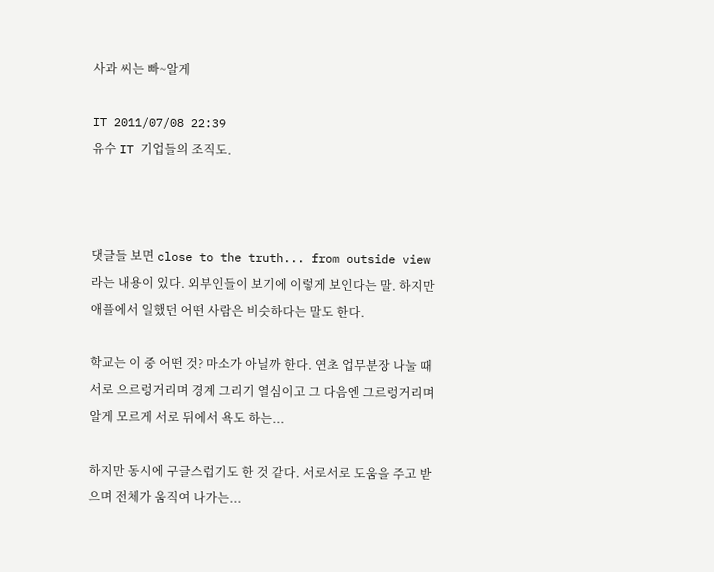사과 씨는 빠~알게

IT 2011/07/08 22:39
유수 IT 기업들의 조직도.



댓글들 보면 close to the truth... from outside view 라는 내용이 있다. 외부인들이 보기에 이렇게 보인다는 말. 하지만 애플에서 일했던 어떤 사람은 비슷하다는 말도 한다.

학교는 이 중 어떤 것? 마소가 아닐까 한다. 연초 업무분장 나눌 때 서로 으르렁거리며 경계 그리기 열심이고 그 다음엔 그르렁거리며 알게 모르게 서로 뒤에서 욕도 하는...

하지만 동시에 구글스럽기도 한 것 같다. 서로서로 도움을 주고 받으며 전체가 움직여 나가는...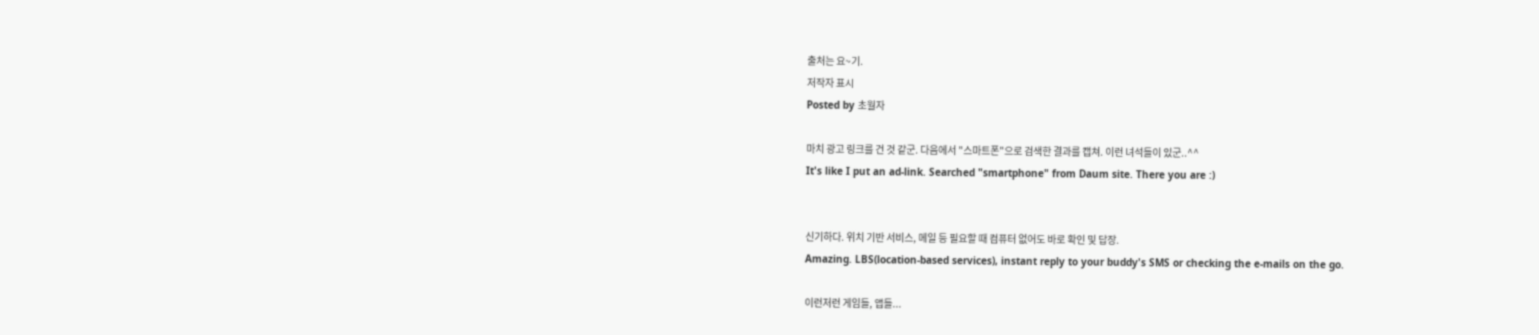출처는 요~기.
저작자 표시
Posted by 초월자

마치 광고 링크를 건 것 같군. 다음에서 "스마트폰"으로 검색한 결과를 캡쳐. 이런 녀석들이 있군..^^
It's like I put an ad-link. Searched "smartphone" from Daum site. There you are :)


신기하다. 위치 기반 서비스, 메일 등 필요할 때 컴퓨터 없어도 바로 확인 및 답장.
Amazing. LBS(location-based services), instant reply to your buddy's SMS or checking the e-mails on the go.

이런저런 게임들, 앱들...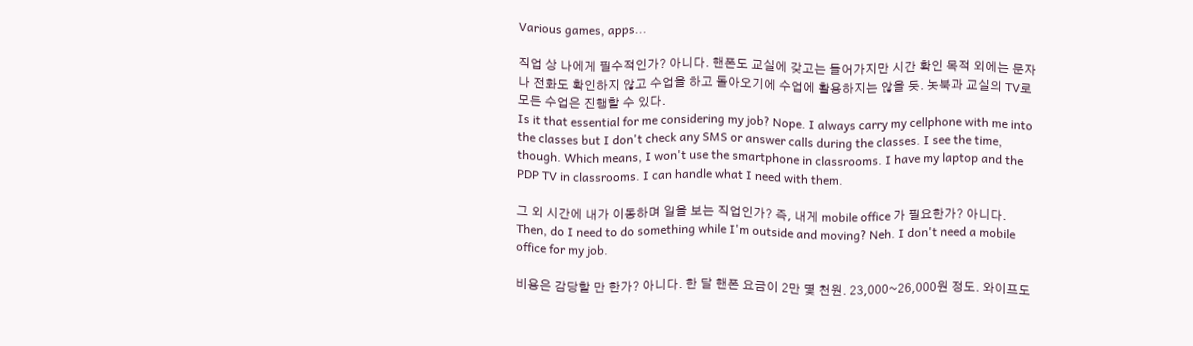Various games, apps...

직업 상 나에게 필수적인가? 아니다. 핸폰도 교실에 갖고는 들어가지만 시간 확인 목적 외에는 문자나 전화도 확인하지 않고 수업을 하고 돌아오기에 수업에 활용하지는 않을 듯. 놋북과 교실의 TV로 모든 수업은 진행할 수 있다.
Is it that essential for me considering my job? Nope. I always carry my cellphone with me into the classes but I don't check any SMS or answer calls during the classes. I see the time, though. Which means, I won't use the smartphone in classrooms. I have my laptop and the PDP TV in classrooms. I can handle what I need with them.

그 외 시간에 내가 이동하며 일을 보는 직업인가? 즉, 내게 mobile office 가 필요한가? 아니다.
Then, do I need to do something while I'm outside and moving? Neh. I don't need a mobile office for my job.

비용은 감당할 만 한가? 아니다. 한 달 핸폰 요금이 2만 몇 천원. 23,000~26,000원 정도. 와이프도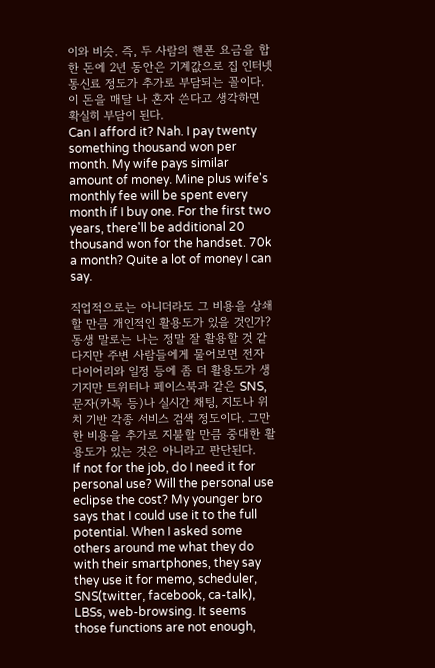이와 비슷. 즉, 두 사람의 핸폰 요금을 합한 돈에 2년 동안은 기계값으로 집 인터넷 통신료 정도가 추가로 부담되는 꼴이다. 이 돈을 매달 나 혼자 쓴다고 생각하면 확실히 부담이 된다.
Can I afford it? Nah. I pay twenty something thousand won per month. My wife pays similar amount of money. Mine plus wife's monthly fee will be spent every month if I buy one. For the first two years, there'll be additional 20 thousand won for the handset. 70k a month? Quite a lot of money I can say.

직업적으로는 아니더라도 그 비용을 상쇄할 만큼 개인적인 활용도가 있을 것인가? 동생 말로는 나는 정말 잘 활용할 것 같다지만 주변 사람들에게 물어보면 전자 다이어리와 일정 등에 좀 더 활용도가 생기지만 트위터나 페이스북과 같은 SNS, 문자(카톡 등)나 실시간 채팅, 지도나 위치 기반 각종 서비스 검색 정도이다. 그만한 비용을 추가로 지불할 만큼 중대한 활용도가 있는 것은 아니라고 판단된다.
If not for the job, do I need it for personal use? Will the personal use eclipse the cost? My younger bro says that I could use it to the full potential. When I asked some others around me what they do with their smartphones, they say they use it for memo, scheduler, SNS(twitter, facebook, ca-talk), LBSs, web-browsing. It seems those functions are not enough,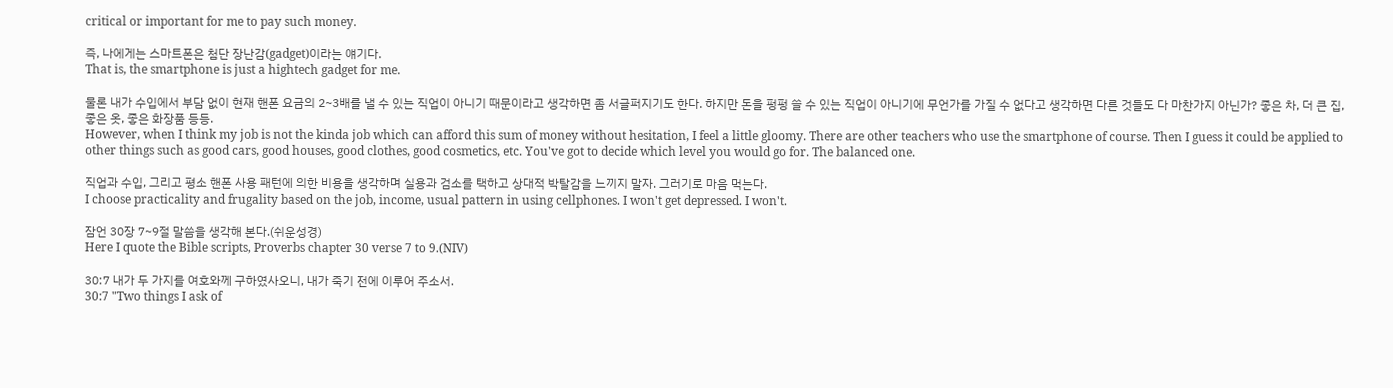critical or important for me to pay such money.

즉, 나에게는 스마트폰은 첨단 장난감(gadget)이라는 얘기다.
That is, the smartphone is just a hightech gadget for me.

물론 내가 수입에서 부담 없이 현재 핸폰 요금의 2~3배를 낼 수 있는 직업이 아니기 때문이라고 생각하면 좀 서글퍼지기도 한다. 하지만 돈을 펑펑 쓸 수 있는 직업이 아니기에 무언가를 가질 수 없다고 생각하면 다른 것들도 다 마찬가지 아닌가? 좋은 차, 더 큰 집, 좋은 옷, 좋은 화장품 등등.
However, when I think my job is not the kinda job which can afford this sum of money without hesitation, I feel a little gloomy. There are other teachers who use the smartphone of course. Then I guess it could be applied to other things such as good cars, good houses, good clothes, good cosmetics, etc. You've got to decide which level you would go for. The balanced one.

직업과 수입, 그리고 평소 핸폰 사용 패턴에 의한 비용을 생각하며 실용과 검소를 택하고 상대적 박탈감을 느끼지 말자. 그러기로 마음 먹는다.
I choose practicality and frugality based on the job, income, usual pattern in using cellphones. I won't get depressed. I won't.

잠언 30장 7~9절 말씀을 생각해 본다.(쉬운성경)
Here I quote the Bible scripts, Proverbs chapter 30 verse 7 to 9.(NIV)

30:7 내가 두 가지를 여호와께 구하였사오니, 내가 죽기 전에 이루어 주소서.
30:7 "Two things I ask of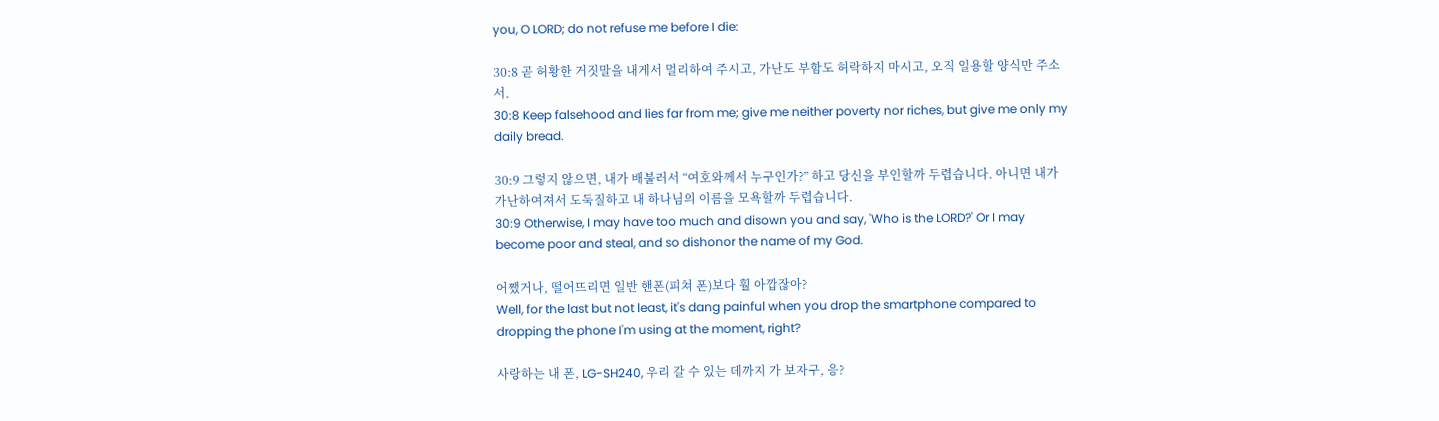you, O LORD; do not refuse me before I die:

30:8 곧 허황한 거짓말을 내게서 멀리하여 주시고, 가난도 부함도 허락하지 마시고, 오직 일용할 양식만 주소서.
30:8 Keep falsehood and lies far from me; give me neither poverty nor riches, but give me only my daily bread.

30:9 그렇지 않으면, 내가 배불러서 “여호와께서 누구인가?” 하고 당신을 부인할까 두렵습니다. 아니면 내가 가난하여져서 도둑질하고 내 하나님의 이름을 모욕할까 두렵습니다.
30:9 Otherwise, I may have too much and disown you and say, 'Who is the LORD?' Or I may become poor and steal, and so dishonor the name of my God.

어쨌거나, 떨어뜨리면 일반 핸폰(피쳐 폰)보다 훨 아깝잖아?
Well, for the last but not least, it's dang painful when you drop the smartphone compared to dropping the phone I'm using at the moment, right?

사랑하는 내 폰, LG-SH240, 우리 갈 수 있는 데까지 가 보자구, 응?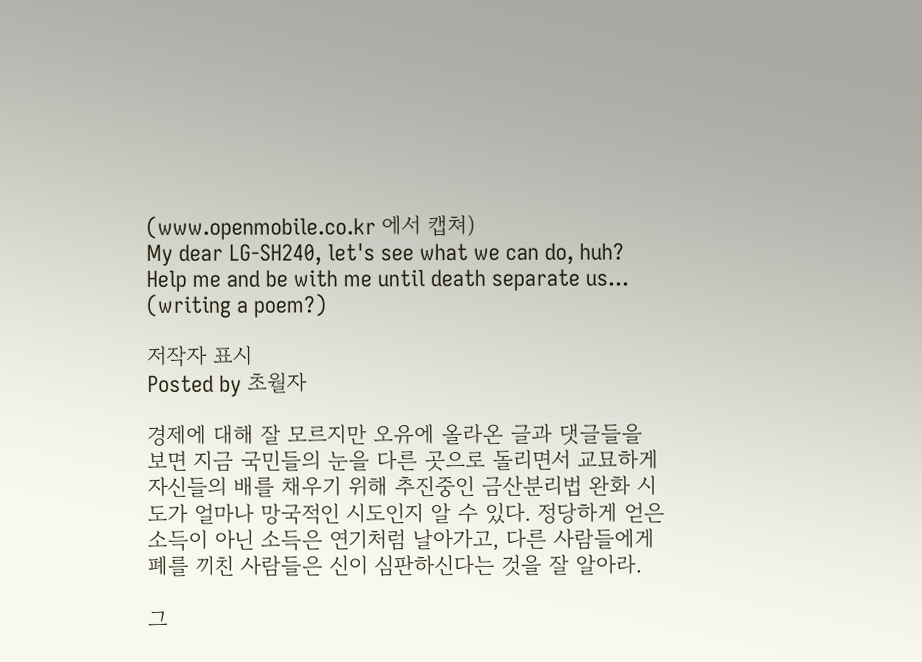(www.openmobile.co.kr 에서 캡쳐)
My dear LG-SH240, let's see what we can do, huh? Help me and be with me until death separate us... (writing a poem?)

저작자 표시
Posted by 초월자

경제에 대해 잘 모르지만 오유에 올라온 글과 댓글들을 보면 지금 국민들의 눈을 다른 곳으로 돌리면서 교묘하게 자신들의 배를 채우기 위해 추진중인 금산분리법 완화 시도가 얼마나 망국적인 시도인지 알 수 있다. 정당하게 얻은 소득이 아닌 소득은 연기처럼 날아가고, 다른 사람들에게 폐를 끼친 사람들은 신이 심판하신다는 것을 잘 알아라.

그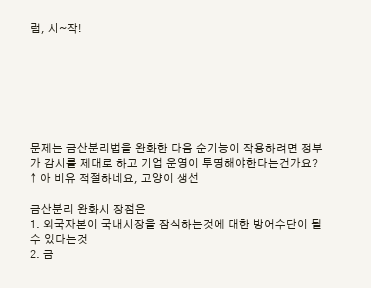럼, 시~작!







문제는 금산분리법을 완화한 다음 순기능이 작용하려면 정부가 감시를 제대로 하고 기업 운영이 투명해야한다는건가요?
↑ 아 비유 적절하네요, 고양이 생선

금산분리 완화시 장점은
1. 외국자본이 국내시장을 잠식하는것에 대한 방어수단이 될수 있다는것
2. 금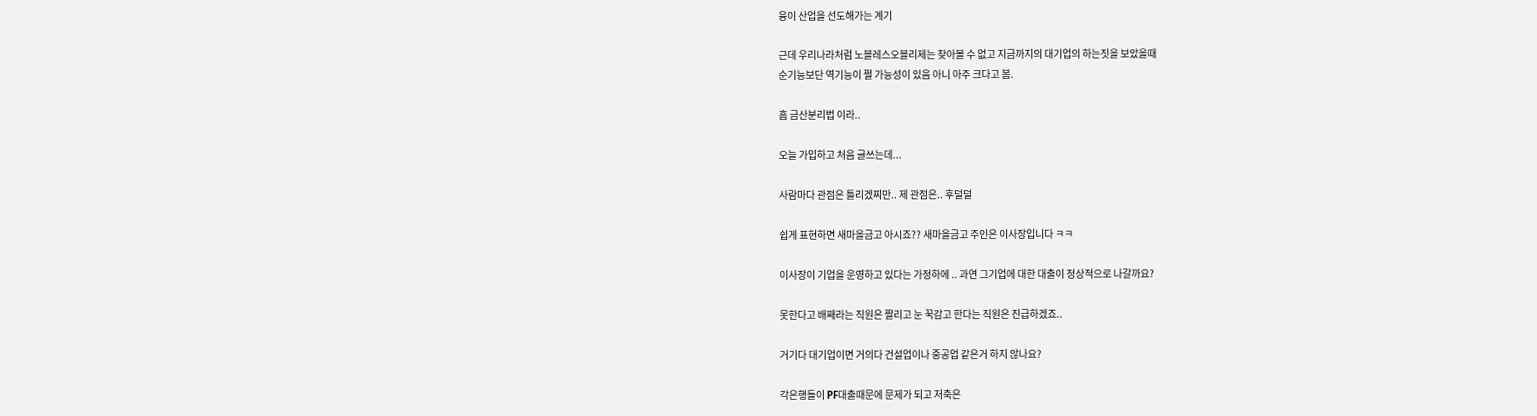융이 산업을 선도해가는 계기

근데 우리나라처럼 노블레스오블리제는 찾아볼 수 없고 지금까지의 대기업의 하는짓을 보았을때
순기능보단 역기능이 쩔 가능성이 있음 아니 아주 크다고 봄.

흠 금산분리법 이라..

오늘 가입하고 처음 글쓰는데...

사람마다 관점은 틀리겠찌만.. 제 관점은.. 후덜덜

쉽게 표현하면 새마을금고 아시죠?? 새마을금고 주인은 이사장입니다 ㅋㅋ

이사장이 기업을 운영하고 있다는 가정하에 .. 과연 그기업에 대한 대출이 정상적으로 나갈까요?

못한다고 배째라는 직원은 짤리고 눈 꾹감고 한다는 직원은 진급하겠죠..

거기다 대기업이면 거의다 건설업이나 중공업 같은거 하지 않나요?

각은행들이 PF대출때문에 문제가 되고 저축은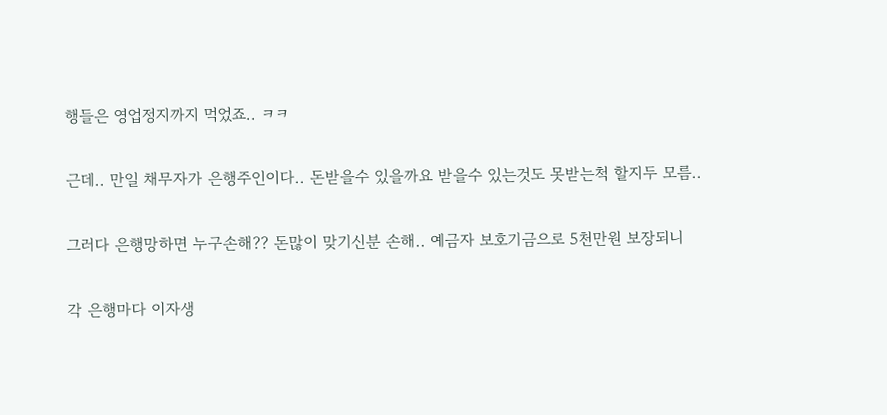행들은 영업정지까지 먹었죠.. ㅋㅋ

근데.. 만일 채무자가 은행주인이다.. 돈받을수 있을까요 받을수 있는것도 못받는척 할지두 모름..

그러다 은행망하면 누구손해?? 돈많이 맞기신분 손해.. 예금자 보호기금으로 5천만원 보장되니

각 은행마다 이자생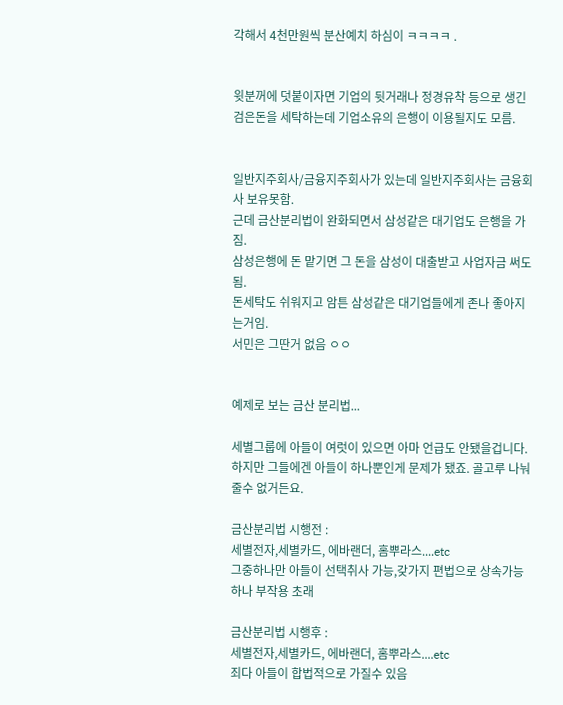각해서 4천만원씩 분산예치 하심이 ㅋㅋㅋㅋ .


윗분꺼에 덧붙이자면 기업의 뒷거래나 정경유착 등으로 생긴 검은돈을 세탁하는데 기업소유의 은행이 이용될지도 모름.


일반지주회사/금융지주회사가 있는데 일반지주회사는 금융회사 보유못함.
근데 금산분리법이 완화되면서 삼성같은 대기업도 은행을 가짐.
삼성은행에 돈 맡기면 그 돈을 삼성이 대출받고 사업자금 써도 됨.
돈세탁도 쉬워지고 암튼 삼성같은 대기업들에게 존나 좋아지는거임.
서민은 그딴거 없음 ㅇㅇ


예제로 보는 금산 분리법...

세별그룹에 아들이 여럿이 있으면 아마 언급도 안됐을겁니다.
하지만 그들에겐 아들이 하나뿐인게 문제가 됐죠. 골고루 나눠 줄수 없거든요.

금산분리법 시행전 :
세별전자,세별카드, 에바랜더, 홈뿌라스....etc
그중하나만 아들이 선택취사 가능,갖가지 편법으로 상속가능하나 부작용 초래

금산분리법 시행후 :
세별전자,세별카드, 에바랜더, 홈뿌라스....etc
죄다 아들이 합법적으로 가질수 있음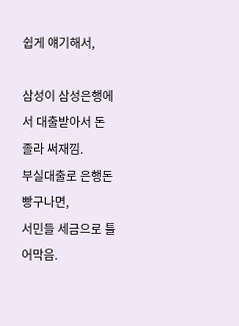쉽게 얘기해서,

삼성이 삼성은행에서 대출받아서 돈 졸라 써재낌.
부실대출로 은행돈 빵구나면,
서민들 세금으로 틀어막음.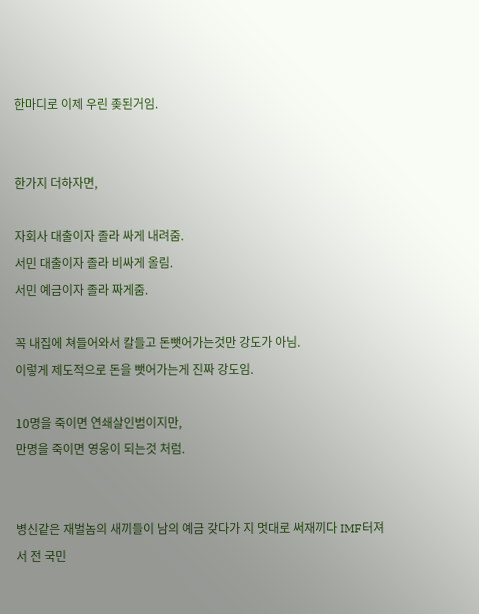한마디로 이제 우린 좆된거임.


한가지 더하자면,

자회사 대출이자 졸라 싸게 내려줌.
서민 대출이자 졸라 비싸게 올림.
서민 예금이자 졸라 짜게줌.

꼭 내집에 쳐들어와서 칼들고 돈뺏어가는것만 강도가 아님.
이렇게 제도적으로 돈을 뺏어가는게 진짜 강도임.

10명을 죽이면 연쇄살인범이지만,
만명을 죽이면 영웅이 되는것 처럼.


병신같은 재벌놈의 새끼들이 남의 예금 갖다가 지 멋대로 써재끼다 IMF터져서 전 국민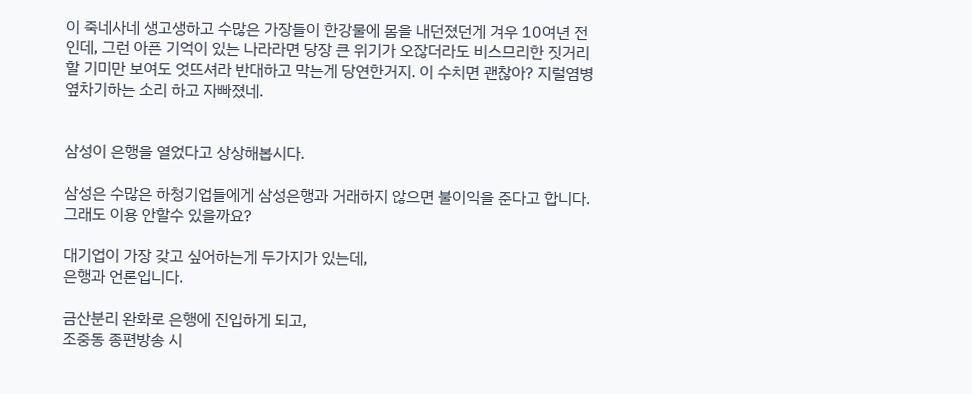이 죽네사네 생고생하고 수많은 가장들이 한강물에 몸을 내던졌던게 겨우 10여년 전인데, 그런 아픈 기억이 있는 나라라면 당장 큰 위기가 오잖더라도 비스므리한 짓거리 할 기미만 보여도 엇뜨셔라 반대하고 막는게 당연한거지. 이 수치면 괜찮아? 지럴염병옆차기하는 소리 하고 자빠졌네.


삼성이 은행을 열었다고 상상해봅시다.

삼성은 수많은 하청기업들에게 삼성은행과 거래하지 않으면 불이익을 준다고 합니다.
그래도 이용 안할수 있을까요?

대기업이 가장 갖고 싶어하는게 두가지가 있는데,
은행과 언론입니다.

금산분리 완화로 은행에 진입하게 되고,
조중동 종편방송 시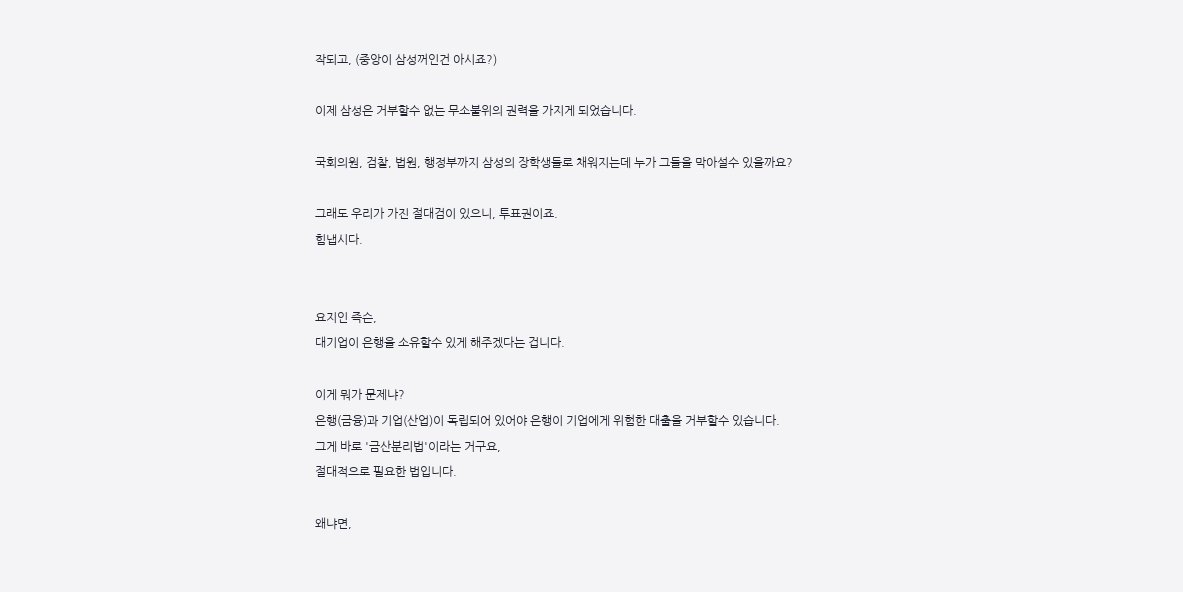작되고, (중앙이 삼성꺼인건 아시죠?)

이제 삼성은 거부할수 없는 무소불위의 권력을 가지게 되었습니다.

국회의원, 검찰, 법원, 행정부까지 삼성의 장학생들로 채워지는데 누가 그들을 막아설수 있을까요?

그래도 우리가 가진 절대검이 있으니, 투표권이죠.
힘냅시다.


요지인 즉슨,
대기업이 은행을 소유할수 있게 해주겠다는 겁니다.

이게 뭐가 문제냐?
은행(금융)과 기업(산업)이 독립되어 있어야 은행이 기업에게 위험한 대출을 거부할수 있습니다.
그게 바로 '금산분리법'이라는 거구요,
절대적으로 필요한 법입니다.

왜냐면,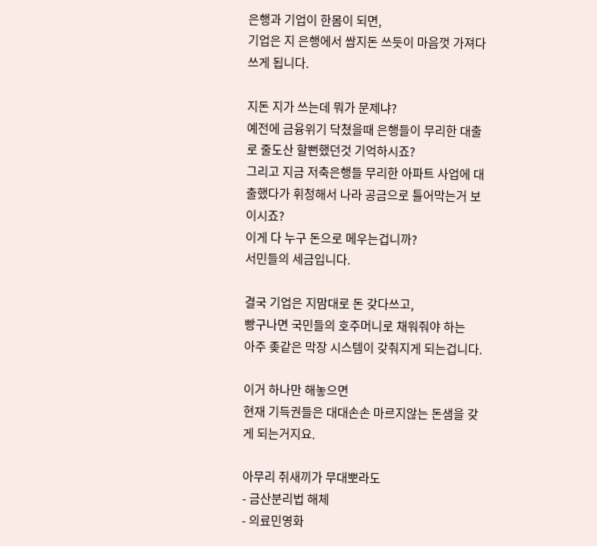은행과 기업이 한몸이 되면,
기업은 지 은행에서 쌈지돈 쓰듯이 마음껏 가져다 쓰게 됩니다.

지돈 지가 쓰는데 뭐가 문제냐?
예전에 금융위기 닥쳤을때 은행들이 무리한 대출로 줄도산 할뻔했던것 기억하시죠?
그리고 지금 저축은행들 무리한 아파트 사업에 대출했다가 휘청해서 나라 공금으로 틀어막는거 보이시죠?
이게 다 누구 돈으로 메우는겁니까?
서민들의 세금입니다.

결국 기업은 지맘대로 돈 갖다쓰고,
빵구나면 국민들의 호주머니로 채워줘야 하는
아주 좆같은 막장 시스템이 갖춰지게 되는겁니다.

이거 하나만 해놓으면
현재 기득권들은 대대손손 마르지않는 돈샘을 갖게 되는거지요.

아무리 쥐새끼가 무대뽀라도
- 금산분리법 해체
- 의료민영화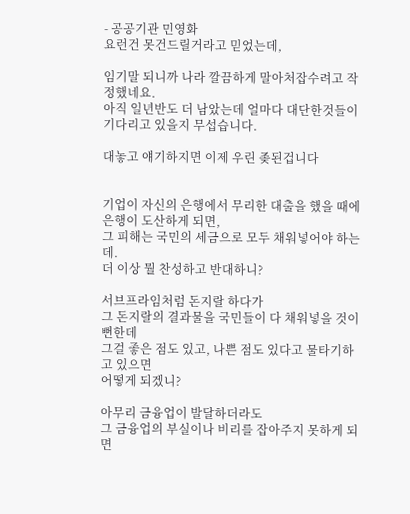- 공공기관 민영화
요런건 못건드릴거라고 믿었는데,

임기말 되니까 나라 깔끔하게 말아처잡수려고 작정했네요.
아직 일년반도 더 남았는데 얼마다 대단한것들이 기다리고 있을지 무섭습니다.

대놓고 얘기하지면 이제 우린 좆된겁니다


기업이 자신의 은행에서 무리한 대출을 했을 때에
은행이 도산하게 되면,
그 피해는 국민의 세금으로 모두 채워넣어야 하는데.
더 이상 뭘 찬성하고 반대하니?

서브프라임처럼 돈지랄 하다가
그 돈지랄의 결과물을 국민들이 다 채워넣을 것이 뻔한데
그걸 좋은 점도 있고, 나쁜 점도 있다고 물타기하고 있으면
어떻게 되겠니?

아무리 금융업이 발달하더라도
그 금융업의 부실이나 비리를 잡아주지 못하게 되면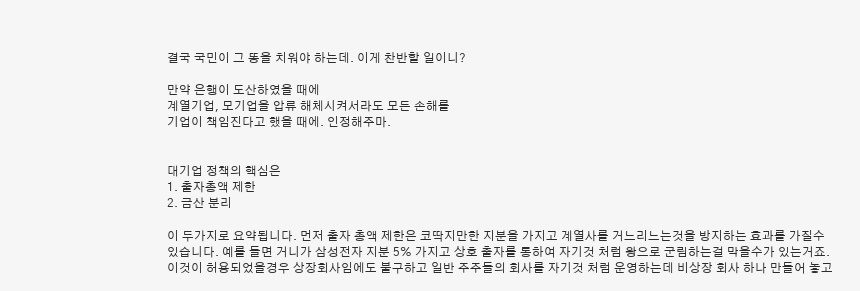결국 국민이 그 똥을 치워야 하는데. 이게 찬반할 일이니?

만약 은행이 도산하였을 때에
계열기업, 모기업을 압류 해체시켜서라도 모든 손해를
기업이 책임진다고 했을 때에. 인정해주마.


대기업 정책의 핵심은
1. 출자총액 제한
2. 금산 분리

이 두가지로 요약됩니다. 먼저 출자 총액 제한은 코딱지만한 지분을 가지고 계열사를 거느리느는것을 방지하는 효과를 가질수 있습니다. 예를 들면 거니가 삼성전자 지분 5% 가지고 상호 출자를 통하여 자기것 처럼 왕으로 군림하는걸 막을수가 있는거죠. 이것이 허용되었을경우 상장회사임에도 불구하고 일반 주주들의 회사를 자기것 처럼 운영하는데 비상장 회사 하나 만들어 놓고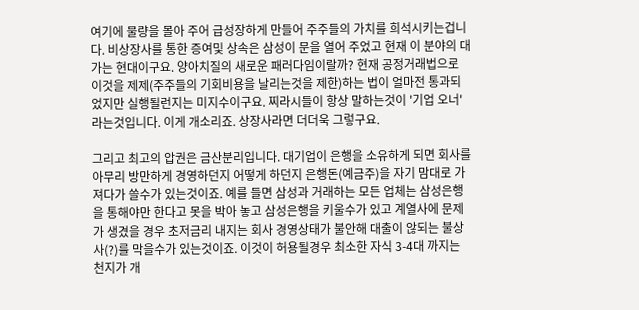여기에 물량을 몰아 주어 급성장하게 만들어 주주들의 가치를 희석시키는겁니다. 비상장사를 통한 증여및 상속은 삼성이 문을 열어 주었고 현재 이 분야의 대가는 현대이구요. 양아치질의 새로운 패러다임이랄까? 현재 공정거래법으로 이것을 제제(주주들의 기회비용을 날리는것을 제한)하는 법이 얼마전 통과되었지만 실행될런지는 미지수이구요. 찌라시들이 항상 말하는것이 '기업 오너'라는것입니다. 이게 개소리죠. 상장사라면 더더욱 그렇구요.

그리고 최고의 압권은 금산분리입니다. 대기업이 은행을 소유하게 되면 회사를 아무리 방만하게 경영하던지 어떻게 하던지 은행돈(예금주)을 자기 맘대로 가져다가 쓸수가 있는것이죠. 예를 들면 삼성과 거래하는 모든 업체는 삼성은행을 통해야만 한다고 못을 박아 놓고 삼성은행을 키울수가 있고 계열사에 문제가 생겼을 경우 초저금리 내지는 회사 경영상태가 불안해 대출이 않되는 불상사(?)를 막을수가 있는것이죠. 이것이 허용될경우 최소한 자식 3-4대 까지는 천지가 개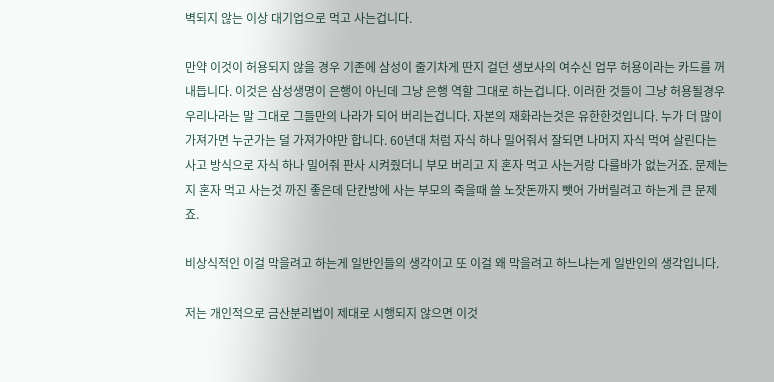벽되지 않는 이상 대기업으로 먹고 사는겁니다.

만약 이것이 허용되지 않을 경우 기존에 삼성이 줄기차게 딴지 걸던 생보사의 여수신 업무 허용이라는 카드를 꺼내듭니다. 이것은 삼성생명이 은행이 아닌데 그냥 은행 역할 그대로 하는겁니다. 이러한 것들이 그냥 허용될경우 우리나라는 말 그대로 그들만의 나라가 되어 버리는겁니다. 자본의 재화라는것은 유한한것입니다. 누가 더 많이 가져가면 누군가는 덜 가져가야만 합니다. 60년대 처럼 자식 하나 밀어줘서 잘되면 나머지 자식 먹여 살린다는 사고 방식으로 자식 하나 밀어줘 판사 시켜줬더니 부모 버리고 지 혼자 먹고 사는거랑 다를바가 없는거죠. 문제는 지 혼자 먹고 사는것 까진 좋은데 단칸방에 사는 부모의 죽을때 쓸 노잣돈까지 뺏어 가버릴려고 하는게 큰 문제죠.

비상식적인 이걸 막을려고 하는게 일반인들의 생각이고 또 이걸 왜 막을려고 하느냐는게 일반인의 생각입니다.

저는 개인적으로 금산분리법이 제대로 시행되지 않으면 이것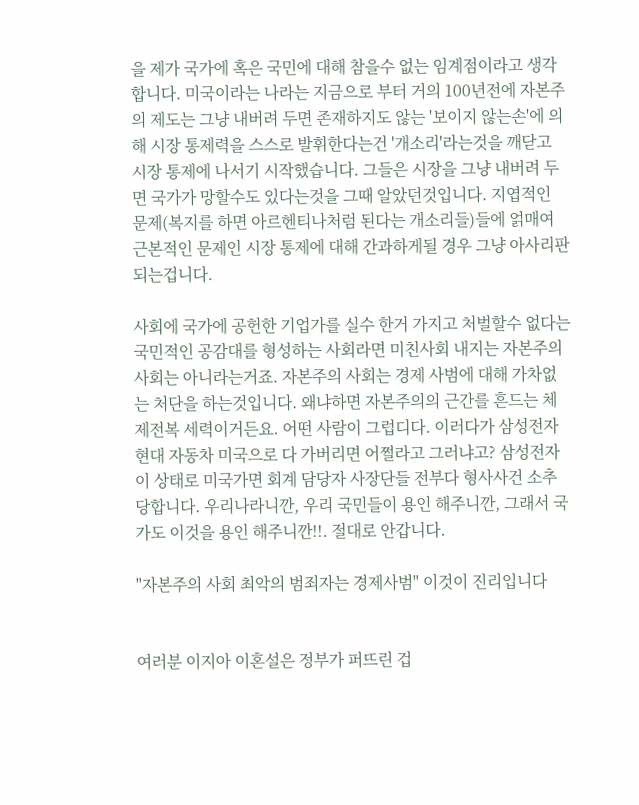을 제가 국가에 혹은 국민에 대해 참을수 없는 임계점이라고 생각합니다. 미국이라는 나라는 지금으로 부터 거의 100년전에 자본주의 제도는 그냥 내버려 두면 존재하지도 않는 '보이지 않는손'에 의해 시장 통제력을 스스로 발휘한다는건 '개소리'라는것을 깨닫고 시장 통제에 나서기 시작했습니다. 그들은 시장을 그냥 내버려 두면 국가가 망할수도 있다는것을 그때 알았던것입니다. 지엽적인 문제(복지를 하면 아르헨티나처럼 된다는 개소리들)들에 얽매여 근본적인 문제인 시장 통제에 대해 간과하게될 경우 그냥 아사리판 되는겁니다.

사회에 국가에 공헌한 기업가를 실수 한거 가지고 처벌할수 없다는 국민적인 공감대를 형성하는 사회라면 미친사회 내지는 자본주의 사회는 아니라는거죠. 자본주의 사회는 경제 사범에 대해 가차없는 처단을 하는것입니다. 왜냐하면 자본주의의 근간를 흔드는 체제전복 세력이거든요. 어떤 사람이 그럽디다. 이러다가 삼성전자 현대 자동차 미국으로 다 가버리면 어쩔라고 그러냐고? 삼성전자 이 상태로 미국가면 회계 담당자 사장단들 전부다 형사사건 소추 당합니다. 우리나라니깐, 우리 국민들이 용인 해주니깐, 그래서 국가도 이것을 용인 해주니깐!!. 절대로 안갑니다.

"자본주의 사회 최악의 범죄자는 경제사범" 이것이 진리입니다


여러분 이지아 이혼설은 정부가 퍼뜨린 겁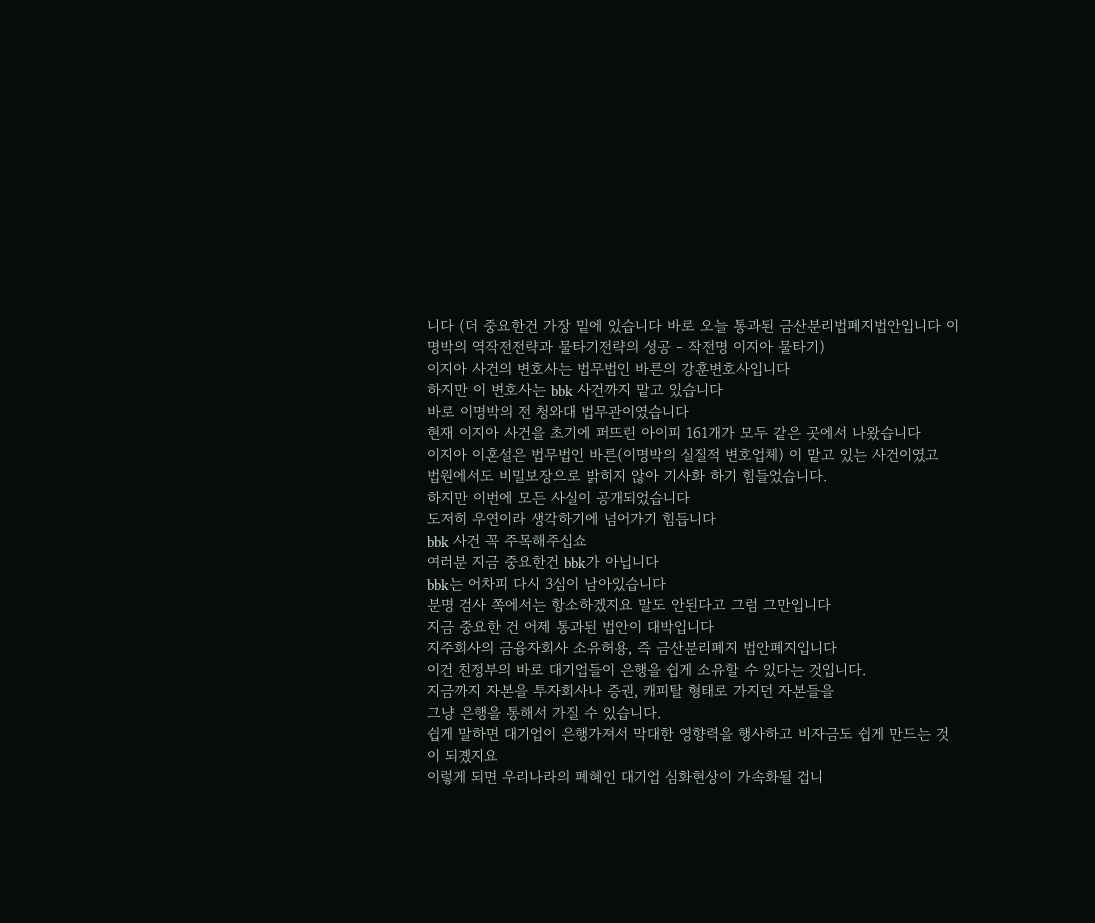니다 (더 중요한건 가장 밑에 있습니다 바로 오늘 통과된 금산분리법폐지법안입니다 이명박의 역작전전략과 물타기전략의 성공 - 작전명 이지아 물타기)
이지아 사건의 변호사는 법무법인 바른의 강훈변호사입니다
하지만 이 변호사는 bbk 사건까지 맡고 있습니다
바로 이명박의 전 청와대 법무관이였습니다
현재 이지아 사건을 초기에 퍼뜨린 아이피 161개가 모두 같은 곳에서 나왔습니다
이지아 이혼설은 법무법인 바른(이명박의 실질적 변호업체) 이 맡고 있는 사건이였고
법원에서도 비밀보장으로 밝히지 않아 기사화 하기 힘들었습니다.
하지만 이번에 모든 사실이 공개되었습니다
도저히 우연이라 생각하기에 넘어가기 힘듭니다
bbk 사건 꼭 주목해주십쇼
여러분 지금 중요한건 bbk가 아닙니다
bbk는 어차피 다시 3심이 남아있습니다
분명 검사 쪽에서는 항소하겠지요 말도 안된다고 그럼 그만입니다
지금 중요한 건 어제 통과된 법안이 대박입니다
지주회사의 금융자회사 소유허용, 즉 금산분리폐지 법안폐지입니다
이건 친정부의 바로 대기업들이 은행을 쉽게 소유할 수 있다는 것입니다.
지금까지 자본을 투자회사나 증권, 캐피탈 형태로 가지던 자본들을
그냥 은행을 통해서 가질 수 있습니다.
쉽게 말하면 대기업이 은행가져서 막대한 영향력을 행사하고 비자금도 쉽게 만드는 것이 되곘지요
이렇게 되면 우리나라의 폐혜인 대기업 심화현상이 가속화될 겁니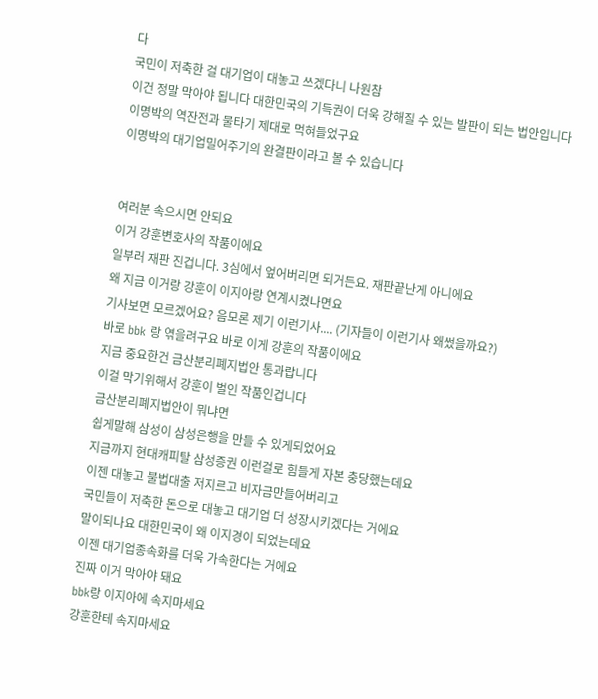다
국민이 저축한 걸 대기업이 대놓고 쓰겠다니 나원참
이건 정말 막아야 됩니다 대한민국의 기득권이 더욱 강해질 수 있는 발판이 되는 법안입니다
이명박의 역잔전과 물타기 제대로 먹혀들었구요
이명박의 대기업밀어주기의 완결판이라고 볼 수 있습니다


여러분 속으시면 안되요
이거 강훈변호사의 작품이에요
일부러 재판 진겁니다. 3심에서 엎어버리면 되거든요. 재판끝난게 아니에요
왜 지금 이거랑 강훈이 이지아랑 연계시켰나면요
기사보면 모르겠어요? 음모론 제기 이런기사.... (기자들이 이런기사 왜썼을까요?)
바로 bbk 랑 엮을려구요 바로 이게 강훈의 작품이에요
지금 중요한건 금산분리폐지법안 통과랍니다
이걸 막기위해서 강훈이 벌인 작품인겁니다
금산분리폐지법안이 뭐냐면
쉽게말해 삼성이 삼성은행을 만들 수 있게되었어요
지금까지 현대캐피탈 삼성증권 이런걸로 힘들게 자본 충당했는데요
이젠 대놓고 불법대출 저지르고 비자금만들어버리고
국민들이 저축한 돈으로 대놓고 대기업 더 성장시키겠다는 거에요
말이되나요 대한민국이 왜 이지경이 되었는데요
이젠 대기업종속화를 더욱 가속한다는 거에요
진짜 이거 막아야 돼요
bbk랑 이지아에 속지마세요
강훈한테 속지마세요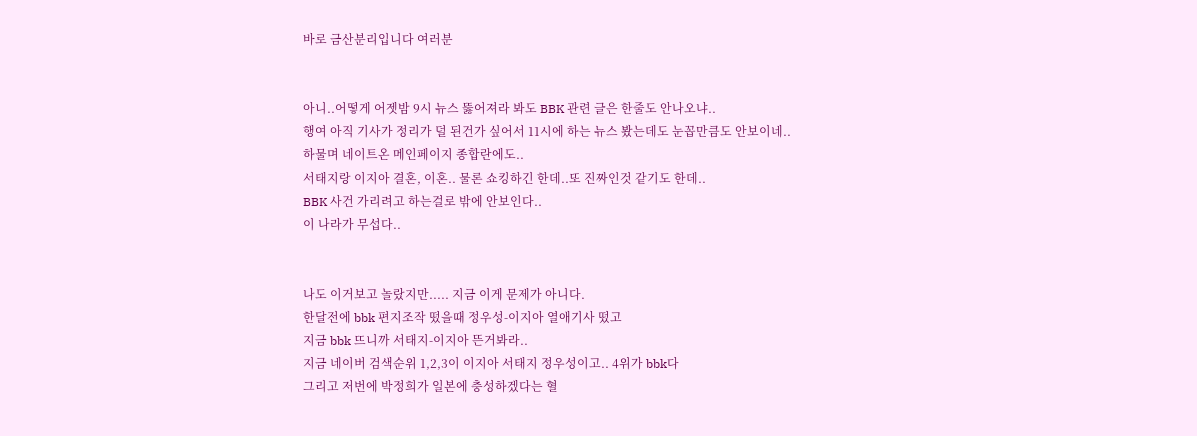바로 금산분리입니다 여러분


아니..어떻게 어젯밤 9시 뉴스 뚫어져라 봐도 BBK 관련 글은 한줄도 안나오냐..
행여 아직 기사가 정리가 덜 된건가 싶어서 11시에 하는 뉴스 봤는데도 눈꼽만큼도 안보이네..
하물며 네이트온 메인페이지 종합란에도..
서태지랑 이지아 결혼, 이혼.. 물론 쇼킹하긴 한데..또 진짜인것 같기도 한데..
BBK 사건 가리려고 하는걸로 밖에 안보인다..
이 나라가 무섭다..


나도 이거보고 놀랐지만..... 지금 이게 문제가 아니다.
한달전에 bbk 편지조작 떴을때 정우성-이지아 열애기사 떴고
지금 bbk 뜨니까 서태지-이지아 뜬거봐라..
지금 네이버 검색순위 1,2,3이 이지아 서태지 정우성이고.. 4위가 bbk다
그리고 저번에 박정희가 일본에 충성하겠다는 혈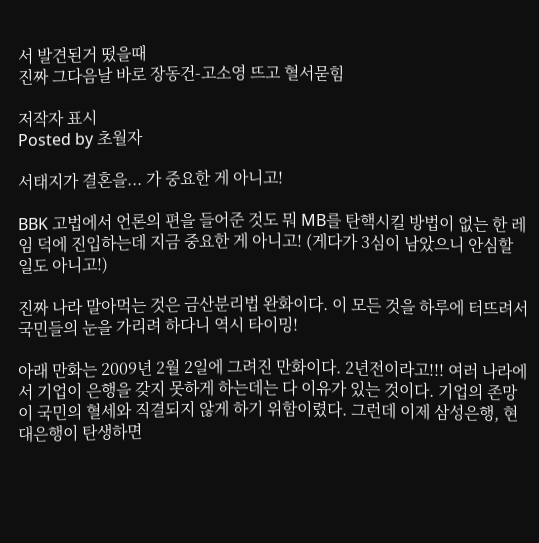서 발견된거 떴을때
진짜 그다음날 바로 장동건-고소영 뜨고 혈서묻힘

저작자 표시
Posted by 초월자

서태지가 결혼을... 가 중요한 게 아니고!

BBK 고법에서 언론의 편을 들어준 것도 뭐 MB를 탄핵시킬 방법이 없는 한 레임 덕에 진입하는데 지금 중요한 게 아니고! (게다가 3심이 남았으니 안심할 일도 아니고!)

진짜 나라 말아먹는 것은 금산분리법 완화이다. 이 모든 것을 하루에 터뜨려서 국민들의 눈을 가리려 하다니 역시 타이밍!

아래 만화는 2009년 2월 2일에 그려진 만화이다. 2년전이라고!!! 여러 나라에서 기업이 은행을 갖지 못하게 하는데는 다 이유가 있는 것이다. 기업의 존망이 국민의 혈세와 직결되지 않게 하기 위함이렸다. 그런데 이제 삼성은행, 현대은행이 탄생하면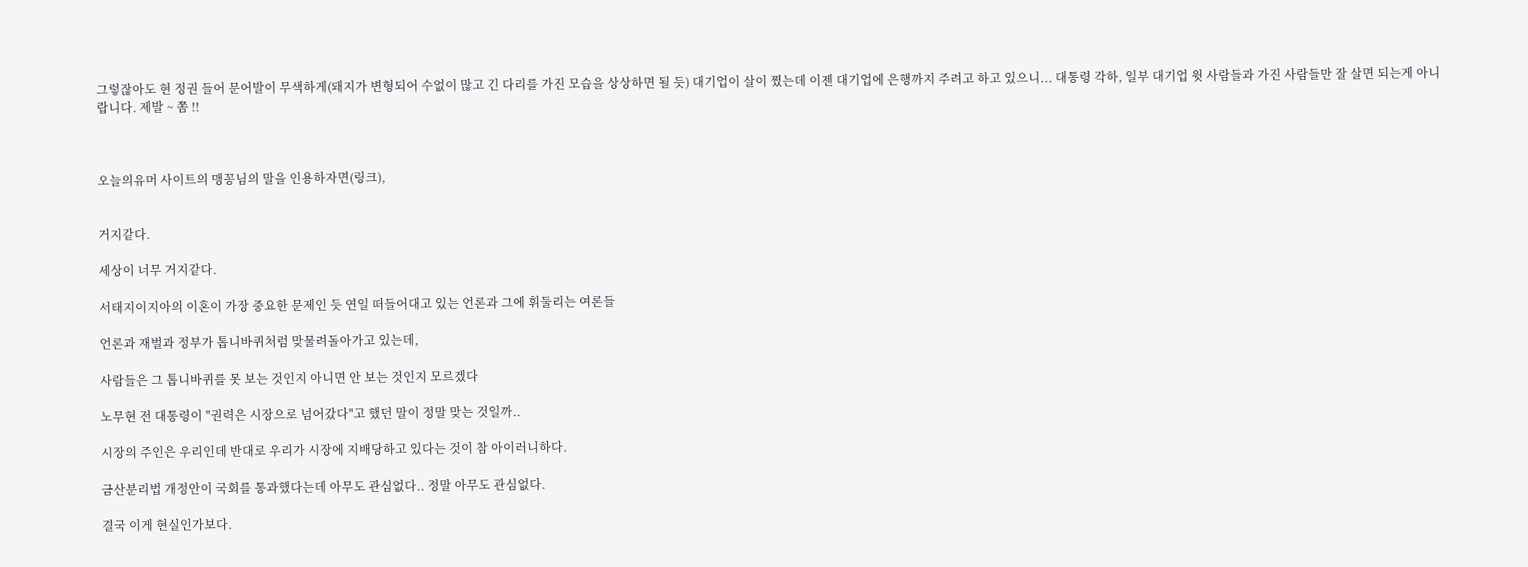그렇잖아도 현 정권 들어 문어발이 무색하게(돼지가 변형되어 수없이 많고 긴 다리를 가진 모습을 상상하면 될 듯) 대기업이 살이 쪘는데 이젠 대기업에 은행까지 주려고 하고 있으니... 대통령 각하, 일부 대기업 윗 사람들과 가진 사람들만 잘 살면 되는게 아니랍니다. 제발 ~ 쫌 !!



오늘의유머 사이트의 맹꽁님의 말을 인용하자면(링크),


거지같다.

세상이 너무 거지같다.

서태지이지아의 이혼이 가장 중요한 문제인 듯 연일 떠들어대고 있는 언론과 그에 휘둘리는 여론들

언론과 재벌과 정부가 톱니바퀴처럼 맞물려돌아가고 있는데,

사람들은 그 톱니바퀴를 못 보는 것인지 아니면 안 보는 것인지 모르겠다

노무현 전 대통령이 "권력은 시장으로 넘어갔다"고 했던 말이 정말 맞는 것일까..

시장의 주인은 우리인데 반대로 우리가 시장에 지배당하고 있다는 것이 참 아이러니하다.

금산분리법 개정안이 국회를 통과했다는데 아무도 관심없다.. 정말 아무도 관심없다.

결국 이게 현실인가보다.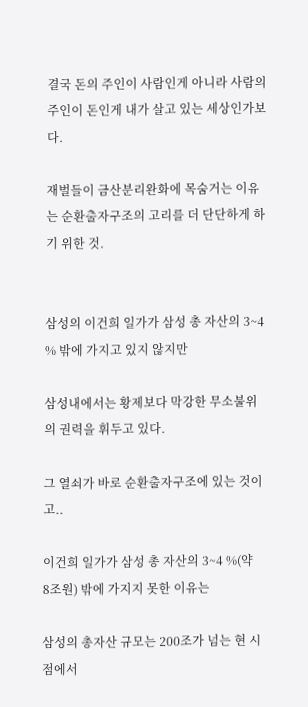결국 돈의 주인이 사람인게 아니라 사람의 주인이 돈인게 내가 살고 있는 세상인가보다.

재벌들이 금산분리완화에 목숨거는 이유는 순환출자구조의 고리를 더 단단하게 하기 위한 것.


삼성의 이건희 일가가 삼성 총 자산의 3~4 % 밖에 가지고 있지 않지만

삼성내에서는 황제보다 막강한 무소불위의 권력을 휘두고 있다.

그 열쇠가 바로 순환출자구조에 있는 것이고..

이건희 일가가 삼성 총 자산의 3~4 %(약 8조원) 밖에 가지지 못한 이유는

삼성의 총자산 규모는 200조가 넘는 현 시점에서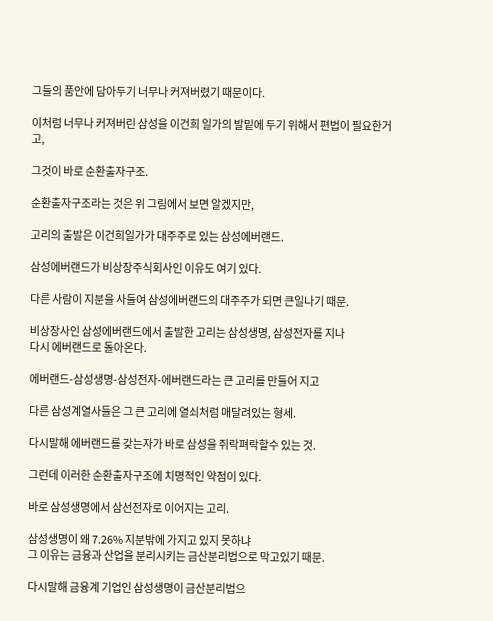그들의 품안에 담아두기 너무나 커져버렸기 때문이다.

이처럼 너무나 커져버린 삼성을 이건희 일가의 발밑에 두기 위해서 편법이 필요한거고,

그것이 바로 순환출자구조.

순환출자구조라는 것은 위 그림에서 보면 알겠지만,

고리의 출발은 이건희일가가 대주주로 있는 삼성에버랜드.

삼성에버랜드가 비상장주식회사인 이유도 여기 있다.

다른 사람이 지분을 사들여 삼성에버랜드의 대주주가 되면 큰일나기 때문.

비상장사인 삼성에버랜드에서 출발한 고리는 삼성생명, 삼성전자를 지나
다시 에버랜드로 돌아온다.

에버랜드-삼성생명-삼성전자-에버랜드라는 큰 고리를 만들어 지고

다른 삼성계열사들은 그 큰 고리에 열쇠처럼 매달려있는 형세.

다시말해 에버랜드를 갖는자가 바로 삼성을 쥐락펴락할수 있는 것.

그런데 이러한 순환출자구조에 치명적인 약점이 있다.

바로 삼성생명에서 삼선전자로 이어지는 고리.

삼성생명이 왜 7.26% 지분밖에 가지고 있지 못하냐
그 이유는 금융과 산업을 분리시키는 금산분리법으로 막고있기 때문.

다시말해 금융계 기업인 삼성생명이 금산분리법으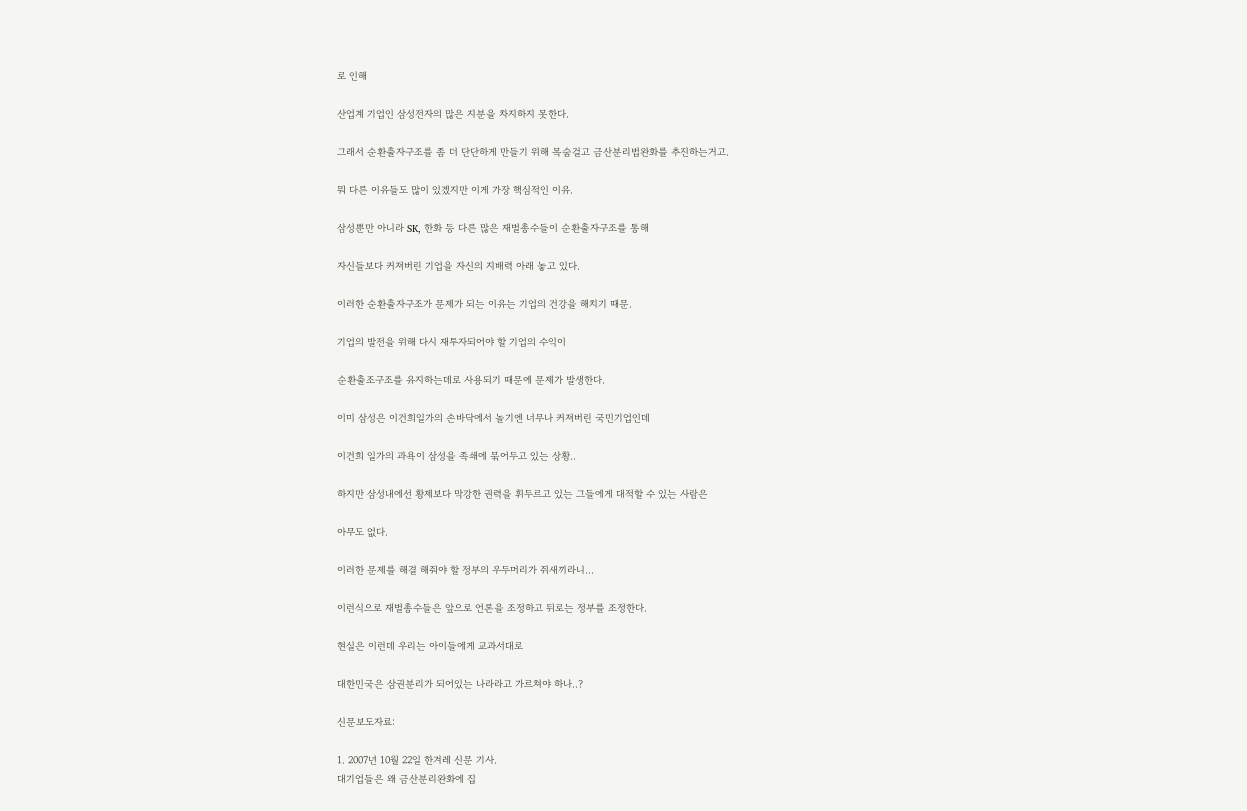로 인해

산업계 기업인 삼성전자의 많은 지분을 차지하지 못한다.

그래서 순환출자구조를 좀 더 단단하게 만들기 위해 목숨걸고 금산분리법완화를 추진하는거고.

뭐 다른 이유들도 많이 있겠지만 이게 가장 핵심적인 이유.

삼성뿐만 아니라 SK, 한화 등 다른 많은 재벌총수들이 순환출자구조를 통해

자신들보다 커져버린 기업을 자신의 지배력 아래 놓고 있다.

이러한 순환출자구조가 문제가 되는 이유는 기업의 건강을 해치기 때문.

기업의 발전을 위해 다시 재투자되어야 할 기업의 수익이

순환출조구조를 유지하는데로 사용되기 때문에 문제가 발생한다.

이미 삼성은 이건희일가의 손바닥에서 놀기엔 너무나 커져버린 국민기업인데

이건희 일가의 과욕이 삼성을 족쇄에 묶어두고 있는 상황..

하지만 삼성내에선 황제보다 막강한 권력을 휘두르고 있는 그들에게 대적할 수 있는 사람은

아무도 없다.

이러한 문제를 해결 해줘야 할 정부의 우두머리가 쥐새끼라니...

이런식으로 재벌총수들은 앞으로 언론을 조정하고 뒤로는 정부를 조정한다.

현실은 이런데 우리는 아이들에게 교과서대로

대한민국은 삼권분리가 되어있는 나라라고 가르쳐야 하나..?

신문보도자료:

1. 2007년 10월 22일 한겨레 신문 기사.
대기업들은 왜 금산분리완화에 집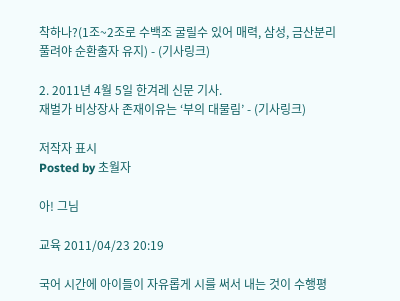착하나?(1조~2조로 수백조 굴릴수 있어 매력, 삼성, 금산분리 풀려야 순환출자 유지) - (기사링크)

2. 2011년 4월 5일 한겨레 신문 기사.
재벌가 비상장사 존재이유는 ‘부의 대물림’ - (기사링크)

저작자 표시
Posted by 초월자

아! 그님

교육 2011/04/23 20:19

국어 시간에 아이들이 자유롭게 시를 써서 내는 것이 수행평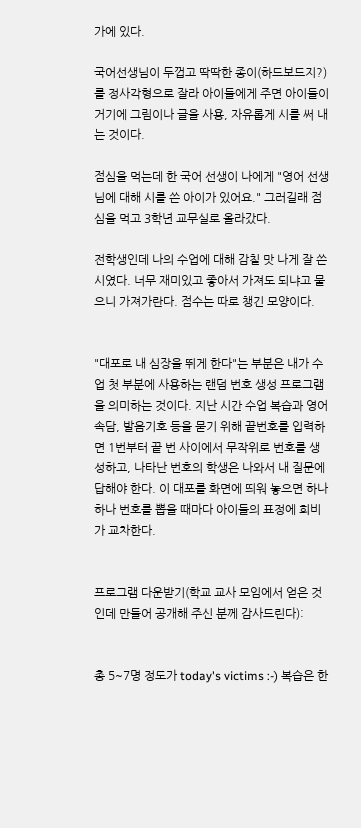가에 있다.

국어선생님이 두껍고 딱딱한 종이(하드보드지?)를 정사각형으로 잘라 아이들에게 주면 아이들이 거기에 그림이나 글을 사용, 자유롭게 시를 써 내는 것이다.

점심을 먹는데 한 국어 선생이 나에게 "영어 선생님에 대해 시를 쓴 아이가 있어요." 그러길래 점심을 먹고 3학년 교무실로 올라갔다.

전학생인데 나의 수업에 대해 감칠 맛 나게 잘 쓴 시였다. 너무 재미있고 좋아서 가져도 되냐고 물으니 가져가란다. 점수는 따로 챙긴 모양이다.


"대포로 내 심장을 뛰게 한다"는 부분은 내가 수업 첫 부분에 사용하는 랜덤 번호 생성 프로그램을 의미하는 것이다. 지난 시간 수업 복습과 영어 속담, 발음기호 등을 묻기 위해 끝번호를 입력하면 1번부터 끝 번 사이에서 무작위로 번호를 생성하고, 나타난 번호의 학생은 나와서 내 질문에 답해야 한다. 이 대포를 화면에 띄워 놓으면 하나하나 번호를 뽑을 때마다 아이들의 표정에 희비가 교차한다.


프로그램 다운받기(학교 교사 모임에서 얻은 것인데 만들어 공개해 주신 분께 감사드린다):


총 5~7명 정도가 today's victims :-) 복습은 한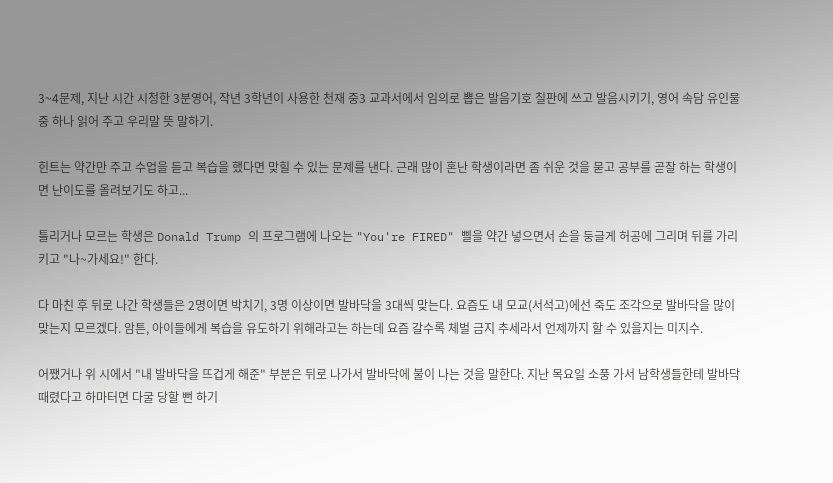3~4문제, 지난 시간 시청한 3분영어, 작년 3학년이 사용한 천재 중3 교과서에서 임의로 뽑은 발음기호 칠판에 쓰고 발음시키기, 영어 속담 유인물 중 하나 읽어 주고 우리말 뜻 말하기.

힌트는 약간만 주고 수업을 듣고 복습을 했다면 맞힐 수 있는 문제를 낸다. 근래 많이 혼난 학생이라면 좀 쉬운 것을 묻고 공부를 곧잘 하는 학생이면 난이도를 올려보기도 하고...

틀리거나 모르는 학생은 Donald Trump 의 프로그램에 나오는 "You're FIRED" 삘을 약간 넣으면서 손을 둥글게 허공에 그리며 뒤를 가리키고 "나~가세요!" 한다.

다 마친 후 뒤로 나간 학생들은 2명이면 박치기, 3명 이상이면 발바닥을 3대씩 맞는다. 요즘도 내 모교(서석고)에선 죽도 조각으로 발바닥을 많이 맞는지 모르겠다. 암튼, 아이들에게 복습을 유도하기 위해라고는 하는데 요즘 갈수록 체벌 금지 추세라서 언제까지 할 수 있을지는 미지수.

어쨌거나 위 시에서 "내 발바닥을 뜨겁게 해준" 부분은 뒤로 나가서 발바닥에 불이 나는 것을 말한다. 지난 목요일 소풍 가서 남학생들한테 발바닥 때렸다고 하마터면 다굴 당할 뻔 하기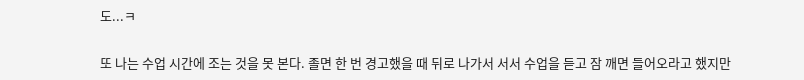도...ㅋ

또 나는 수업 시간에 조는 것을 못 본다. 졸면 한 번 경고했을 때 뒤로 나가서 서서 수업을 듣고 잠 깨면 들어오라고 했지만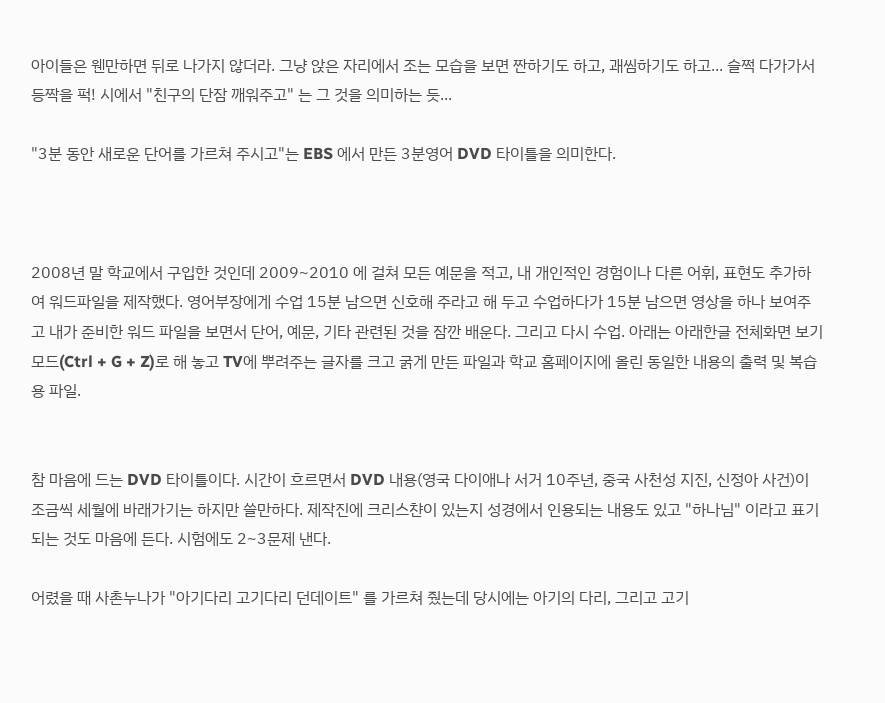아이들은 웬만하면 뒤로 나가지 않더라. 그냥 앉은 자리에서 조는 모습을 보면 짠하기도 하고, 괘씸하기도 하고... 슬쩍 다가가서 등짝을 퍽! 시에서 "친구의 단잠 깨워주고" 는 그 것을 의미하는 듯...

"3분 동안 새로운 단어를 가르쳐 주시고"는 EBS 에서 만든 3분영어 DVD 타이틀을 의미한다.



2008년 말 학교에서 구입한 것인데 2009~2010 에 걸쳐 모든 예문을 적고, 내 개인적인 경험이나 다른 어휘, 표현도 추가하여 워드파일을 제작했다. 영어부장에게 수업 15분 남으면 신호해 주라고 해 두고 수업하다가 15분 남으면 영상을 하나 보여주고 내가 준비한 워드 파일을 보면서 단어, 예문, 기타 관련된 것을 잠깐 배운다. 그리고 다시 수업. 아래는 아래한글 전체화면 보기 모드(Ctrl + G + Z)로 해 놓고 TV에 뿌려주는 글자를 크고 굵게 만든 파일과 학교 홈페이지에 올린 동일한 내용의 출력 및 복습용 파일.


참 마음에 드는 DVD 타이틀이다. 시간이 흐르면서 DVD 내용(영국 다이애나 서거 10주년, 중국 사천성 지진, 신정아 사건)이 조금씩 세월에 바래가기는 하지만 쓸만하다. 제작진에 크리스챤이 있는지 성경에서 인용되는 내용도 있고 "하나님" 이라고 표기되는 것도 마음에 든다. 시험에도 2~3문제 낸다.

어렸을 때 사촌누나가 "아기다리 고기다리 던데이트" 를 가르쳐 줬는데 당시에는 아기의 다리, 그리고 고기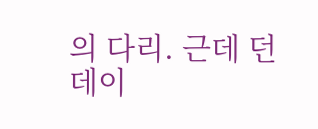의 다리. 근데 던데이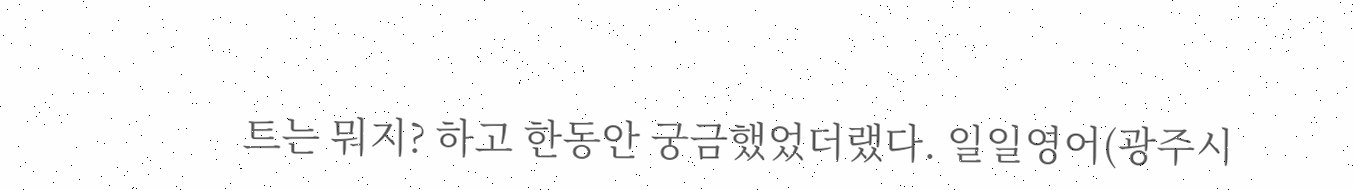트는 뭐지? 하고 한동안 궁금했었더랬다. 일일영어(광주시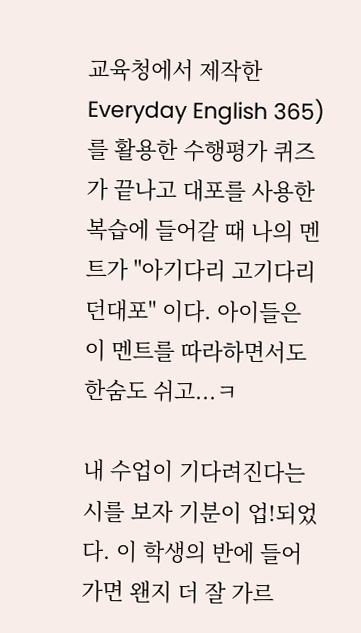교육청에서 제작한 Everyday English 365)를 활용한 수행평가 퀴즈가 끝나고 대포를 사용한 복습에 들어갈 때 나의 멘트가 "아기다리 고기다리 던대포" 이다. 아이들은 이 멘트를 따라하면서도 한숨도 쉬고...ㅋ

내 수업이 기다려진다는 시를 보자 기분이 업!되었다. 이 학생의 반에 들어가면 왠지 더 잘 가르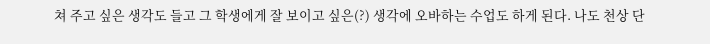쳐 주고 싶은 생각도 들고 그 학생에게 잘 보이고 싶은(?) 생각에 오바하는 수업도 하게 된다. 나도 천상 단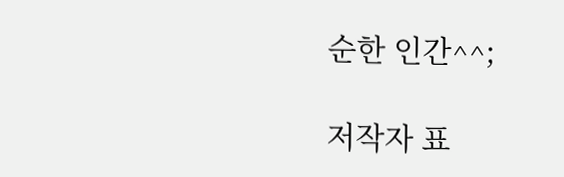순한 인간^^;

저작자 표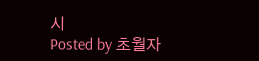시
Posted by 초월자